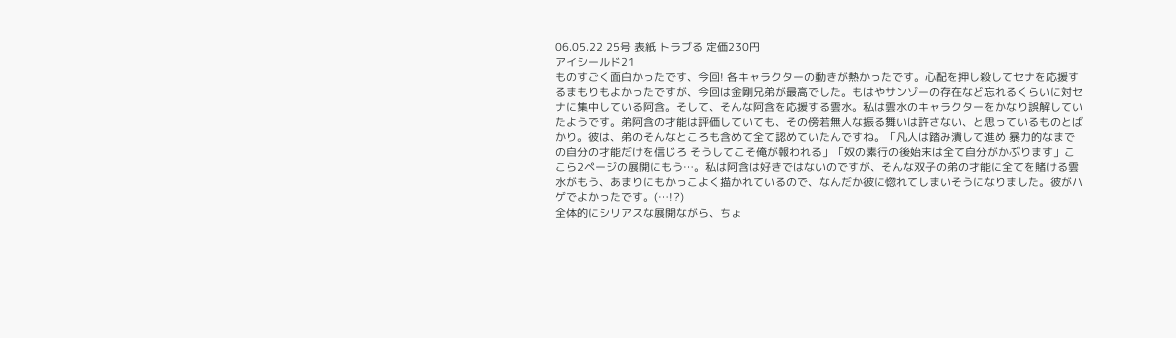06.05.22 25号 表紙 トラブる 定価230円
アイシールド21
ものすごく面白かったです、今回! 各キャラクターの動きが熱かったです。心配を押し殺してセナを応援するまもりもよかったですが、今回は金剛兄弟が最高でした。もはやサンゾーの存在など忘れるくらいに対セナに集中している阿含。そして、そんな阿含を応援する雲水。私は雲水のキャラクターをかなり誤解していたようです。弟阿含の才能は評価していても、その傍若無人な振る舞いは許さない、と思っているものとばかり。彼は、弟のそんなところも含めて全て認めていたんですね。「凡人は踏み潰して進め 暴力的なまでの自分の才能だけを信じろ そうしてこそ俺が報われる」「奴の素行の後始末は全て自分がかぶります」ここら2ページの展開にもう…。私は阿含は好きではないのですが、そんな双子の弟の才能に全てを賭ける雲水がもう、あまりにもかっこよく描かれているので、なんだか彼に惚れてしまいそうになりました。彼がハゲでよかったです。(…!?)
全体的にシリアスな展開ながら、ちょ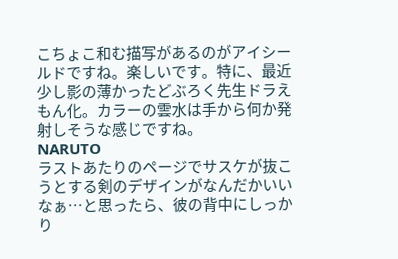こちょこ和む描写があるのがアイシールドですね。楽しいです。特に、最近少し影の薄かったどぶろく先生ドラえもん化。カラーの雲水は手から何か発射しそうな感じですね。
NARUTO
ラストあたりのページでサスケが抜こうとする剣のデザインがなんだかいいなぁ…と思ったら、彼の背中にしっかり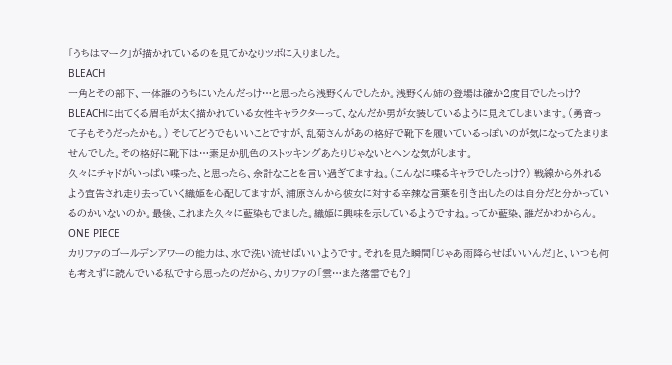「うちはマーク」が描かれているのを見てかなりツボに入りました。
BLEACH
一角とその部下、一体誰のうちにいたんだっけ…と思ったら浅野くんでしたか。浅野くん姉の登場は確か2度目でしたっけ? BLEACHに出てくる眉毛が太く描かれている女性キャラクターって、なんだか男が女装しているように見えてしまいます。(勇音って子もそうだったかも。) そしてどうでもいいことですが、乱菊さんがあの格好で靴下を履いているっぽいのが気になってたまりませんでした。その格好に靴下は…素足か肌色のストッキングあたりじゃないとヘンな気がします。
久々にチャドがいっぱい喋った、と思ったら、余計なことを言い過ぎてますね。(こんなに喋るキャラでしたっけ?) 戦線から外れるよう宣告され走り去っていく織姫を心配してますが、浦原さんから彼女に対する辛辣な言葉を引き出したのは自分だと分かっているのかいないのか。最後、これまた久々に藍染もでました。織姫に興味を示しているようですね。ってか藍染、誰だかわからん。
ONE PIECE
カリファのゴールデンアワーの能力は、水で洗い流せばいいようです。それを見た瞬間「じゃあ雨降らせばいいんだ」と、いつも何も考えずに読んでいる私ですら思ったのだから、カリファの「雲…また落雷でも?」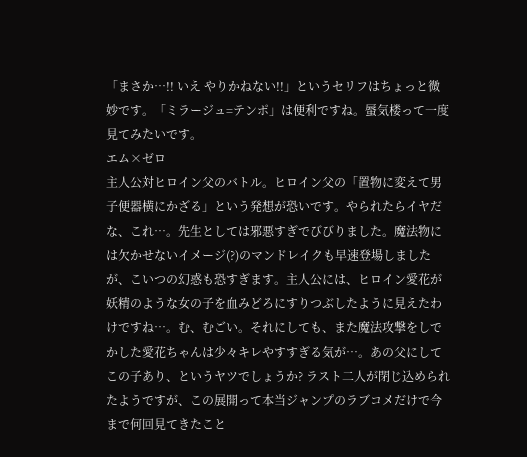「まさか…!! いえ やりかねない!!」というセリフはちょっと微妙です。「ミラージュ=テンポ」は便利ですね。蜃気楼って一度見てみたいです。
エム×ゼロ
主人公対ヒロイン父のバトル。ヒロイン父の「置物に変えて男子便器横にかざる」という発想が恐いです。やられたらイヤだな、これ…。先生としては邪悪すぎでびびりました。魔法物には欠かせないイメージ(?)のマンドレイクも早速登場しましたが、こいつの幻惑も恐すぎます。主人公には、ヒロイン愛花が妖精のような女の子を血みどろにすりつぶしたように見えたわけですね…。む、むごい。それにしても、また魔法攻撃をしでかした愛花ちゃんは少々キレやすすぎる気が…。あの父にしてこの子あり、というヤツでしょうか? ラスト二人が閉じ込められたようですが、この展開って本当ジャンプのラブコメだけで今まで何回見てきたこと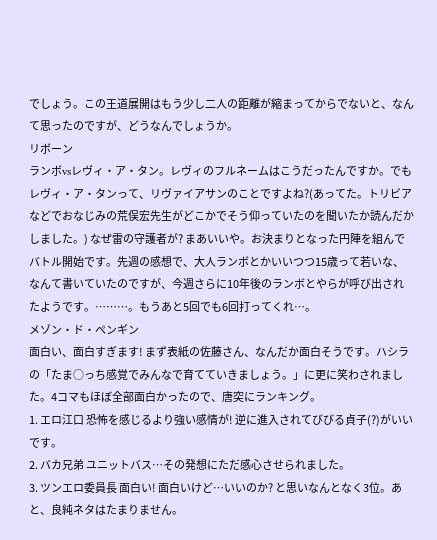でしょう。この王道展開はもう少し二人の距離が縮まってからでないと、なんて思ったのですが、どうなんでしょうか。
リボーン
ランボvsレヴィ・ア・タン。レヴィのフルネームはこうだったんですか。でもレヴィ・ア・タンって、リヴァイアサンのことですよね?(あってた。トリビアなどでおなじみの荒俣宏先生がどこかでそう仰っていたのを聞いたか読んだかしました。) なぜ雷の守護者が? まあいいや。お決まりとなった円陣を組んでバトル開始です。先週の感想で、大人ランボとかいいつつ15歳って若いな、なんて書いていたのですが、今週さらに10年後のランボとやらが呼び出されたようです。………。もうあと5回でも6回打ってくれ…。
メゾン・ド・ペンギン
面白い、面白すぎます! まず表紙の佐藤さん、なんだか面白そうです。ハシラの「たま○っち感覚でみんなで育てていきましょう。」に更に笑わされました。4コマもほぼ全部面白かったので、唐突にランキング。
1. エロ江口 恐怖を感じるより強い感情が! 逆に進入されてびびる貞子(?)がいいです。
2. バカ兄弟 ユニットバス…その発想にただ感心させられました。
3. ツンエロ委員長 面白い! 面白いけど…いいのか? と思いなんとなく3位。あと、良純ネタはたまりません。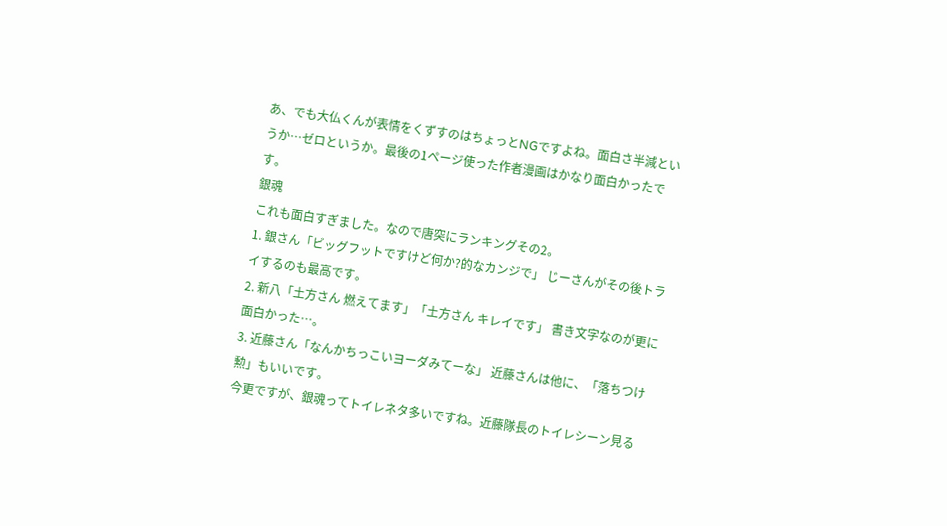あ、でも大仏くんが表情をくずすのはちょっとNGですよね。面白さ半減というか…ゼロというか。最後の1ページ使った作者漫画はかなり面白かったです。
銀魂
これも面白すぎました。なので唐突にランキングその2。
1. 銀さん「ビッグフットですけど何か?的なカンジで」 じーさんがその後トライするのも最高です。
2. 新八「土方さん 燃えてます」「土方さん キレイです」 書き文字なのが更に面白かった…。
3. 近藤さん「なんかちっこいヨーダみてーな」 近藤さんは他に、「落ちつけ勲」もいいです。
今更ですが、銀魂ってトイレネタ多いですね。近藤隊長のトイレシーン見る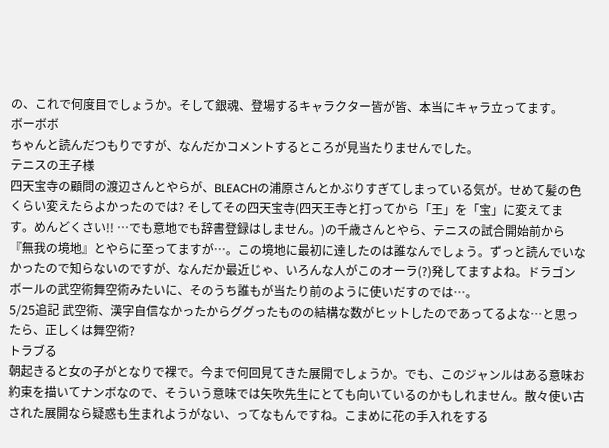の、これで何度目でしょうか。そして銀魂、登場するキャラクター皆が皆、本当にキャラ立ってます。
ボーボボ
ちゃんと読んだつもりですが、なんだかコメントするところが見当たりませんでした。
テニスの王子様
四天宝寺の顧問の渡辺さんとやらが、BLEACHの浦原さんとかぶりすぎてしまっている気が。せめて髪の色くらい変えたらよかったのでは? そしてその四天宝寺(四天王寺と打ってから「王」を「宝」に変えてます。めんどくさい!! …でも意地でも辞書登録はしません。)の千歳さんとやら、テニスの試合開始前から『無我の境地』とやらに至ってますが…。この境地に最初に達したのは誰なんでしょう。ずっと読んでいなかったので知らないのですが、なんだか最近じゃ、いろんな人がこのオーラ(?)発してますよね。ドラゴンボールの武空術舞空術みたいに、そのうち誰もが当たり前のように使いだすのでは…。
5/25追記 武空術、漢字自信なかったからググったものの結構な数がヒットしたのであってるよな…と思ったら、正しくは舞空術?
トラブる
朝起きると女の子がとなりで裸で。今まで何回見てきた展開でしょうか。でも、このジャンルはある意味お約束を描いてナンボなので、そういう意味では矢吹先生にとても向いているのかもしれません。散々使い古された展開なら疑惑も生まれようがない、ってなもんですね。こまめに花の手入れをする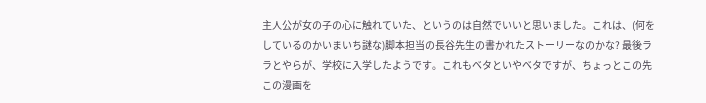主人公が女の子の心に触れていた、というのは自然でいいと思いました。これは、(何をしているのかいまいち謎な)脚本担当の長谷先生の書かれたストーリーなのかな? 最後ララとやらが、学校に入学したようです。これもベタといやベタですが、ちょっとこの先この漫画を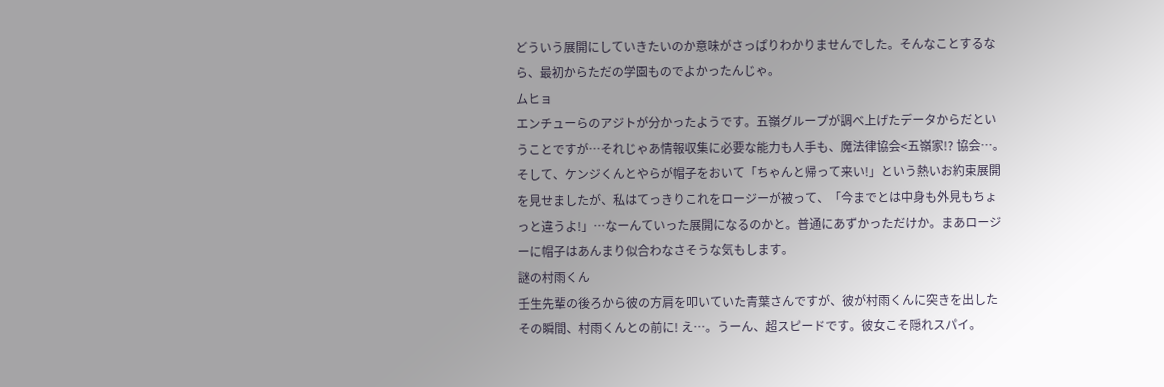どういう展開にしていきたいのか意味がさっぱりわかりませんでした。そんなことするなら、最初からただの学園ものでよかったんじゃ。
ムヒョ
エンチューらのアジトが分かったようです。五嶺グループが調べ上げたデータからだということですが…それじゃあ情報収集に必要な能力も人手も、魔法律協会<五嶺家!? 協会…。そして、ケンジくんとやらが帽子をおいて「ちゃんと帰って来い!」という熱いお約束展開を見せましたが、私はてっきりこれをロージーが被って、「今までとは中身も外見もちょっと違うよ!」…なーんていった展開になるのかと。普通にあずかっただけか。まあロージーに帽子はあんまり似合わなさそうな気もします。
謎の村雨くん
壬生先輩の後ろから彼の方肩を叩いていた青葉さんですが、彼が村雨くんに突きを出したその瞬間、村雨くんとの前に! え…。うーん、超スピードです。彼女こそ隠れスパイ。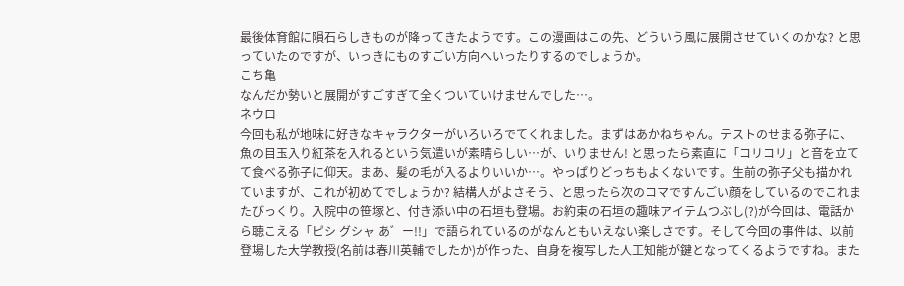最後体育館に隕石らしきものが降ってきたようです。この漫画はこの先、どういう風に展開させていくのかな? と思っていたのですが、いっきにものすごい方向へいったりするのでしょうか。
こち亀
なんだか勢いと展開がすごすぎて全くついていけませんでした…。
ネウロ
今回も私が地味に好きなキャラクターがいろいろでてくれました。まずはあかねちゃん。テストのせまる弥子に、魚の目玉入り紅茶を入れるという気遣いが素晴らしい…が、いりません! と思ったら素直に「コリコリ」と音を立てて食べる弥子に仰天。まあ、髪の毛が入るよりいいか…。やっぱりどっちもよくないです。生前の弥子父も描かれていますが、これが初めてでしょうか? 結構人がよさそう、と思ったら次のコマですんごい顔をしているのでこれまたびっくり。入院中の笹塚と、付き添い中の石垣も登場。お約束の石垣の趣味アイテムつぶし(?)が今回は、電話から聴こえる「ピシ グシャ あ゛ー!!」で語られているのがなんともいえない楽しさです。そして今回の事件は、以前登場した大学教授(名前は春川英輔でしたか)が作った、自身を複写した人工知能が鍵となってくるようですね。また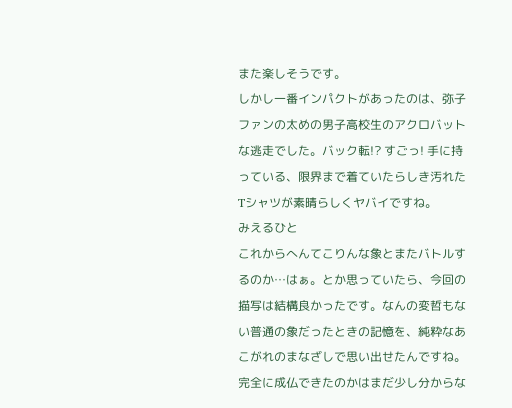また楽しそうです。
しかし一番インパクトがあったのは、弥子ファンの太めの男子高校生のアクロバットな逃走でした。バック転!? すごっ! 手に持っている、限界まで着ていたらしき汚れたTシャツが素晴らしくヤバイですね。
みえるひと
これからへんてこりんな象とまたバトルするのか…はぁ。とか思っていたら、今回の描写は結構良かったです。なんの変哲もない普通の象だったときの記憶を、純粋なあこがれのまなざしで思い出せたんですね。完全に成仏できたのかはまだ少し分からな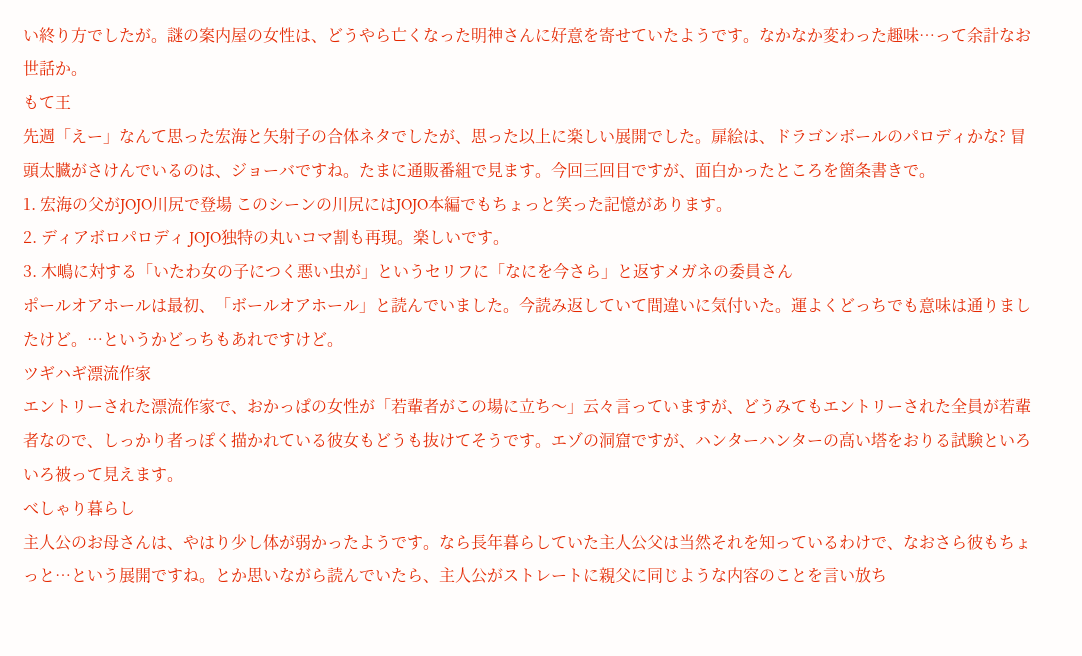い終り方でしたが。謎の案内屋の女性は、どうやら亡くなった明神さんに好意を寄せていたようです。なかなか変わった趣味…って余計なお世話か。
もて王
先週「えー」なんて思った宏海と矢射子の合体ネタでしたが、思った以上に楽しい展開でした。扉絵は、ドラゴンボールのパロディかな? 冒頭太臓がさけんでいるのは、ジョーバですね。たまに通販番組で見ます。今回三回目ですが、面白かったところを箇条書きで。
1. 宏海の父がJOJO川尻で登場 このシーンの川尻にはJOJO本編でもちょっと笑った記憶があります。
2. ディアボロパロディ JOJO独特の丸いコマ割も再現。楽しいです。
3. 木嶋に対する「いたわ女の子につく悪い虫が」というセリフに「なにを今さら」と返すメガネの委員さん
ポールオアホールは最初、「ボールオアホール」と読んでいました。今読み返していて間違いに気付いた。運よくどっちでも意味は通りましたけど。…というかどっちもあれですけど。
ツギハギ漂流作家
エントリーされた漂流作家で、おかっぱの女性が「若輩者がこの場に立ち〜」云々言っていますが、どうみてもエントリーされた全員が若輩者なので、しっかり者っぽく描かれている彼女もどうも抜けてそうです。エゾの洞窟ですが、ハンターハンターの高い塔をおりる試験といろいろ被って見えます。
べしゃり暮らし
主人公のお母さんは、やはり少し体が弱かったようです。なら長年暮らしていた主人公父は当然それを知っているわけで、なおさら彼もちょっと…という展開ですね。とか思いながら読んでいたら、主人公がストレートに親父に同じような内容のことを言い放ち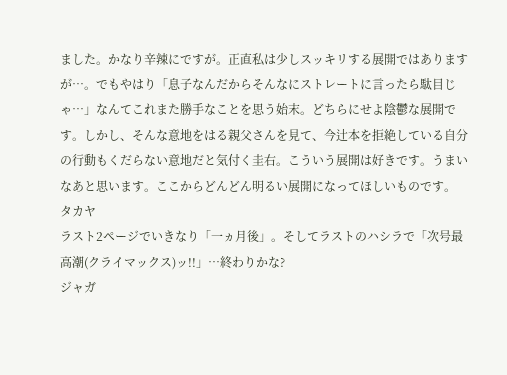ました。かなり辛辣にですが。正直私は少しスッキリする展開ではありますが…。でもやはり「息子なんだからそんなにストレートに言ったら駄目じゃ…」なんてこれまた勝手なことを思う始末。どちらにせよ陰鬱な展開です。しかし、そんな意地をはる親父さんを見て、今辻本を拒絶している自分の行動もくだらない意地だと気付く圭右。こういう展開は好きです。うまいなあと思います。ここからどんどん明るい展開になってほしいものです。
タカヤ
ラスト2ページでいきなり「一ヵ月後」。そしてラストのハシラで「次号最高潮(クライマックス)ッ!!」…終わりかな?
ジャガ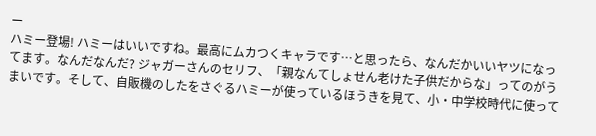ー
ハミー登場! ハミーはいいですね。最高にムカつくキャラです…と思ったら、なんだかいいヤツになってます。なんだなんだ? ジャガーさんのセリフ、「親なんてしょせん老けた子供だからな」ってのがうまいです。そして、自販機のしたをさぐるハミーが使っているほうきを見て、小・中学校時代に使って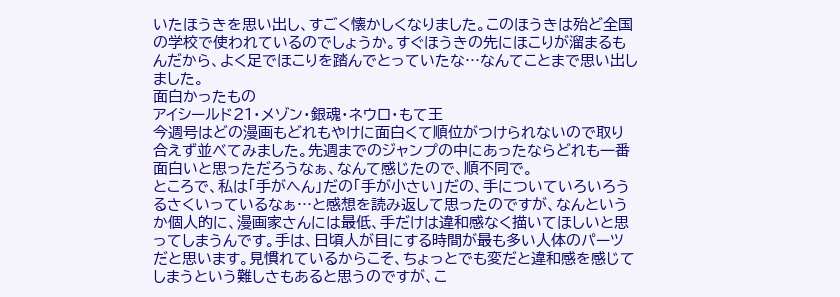いたほうきを思い出し、すごく懐かしくなりました。このほうきは殆ど全国の学校で使われているのでしょうか。すぐほうきの先にほこりが溜まるもんだから、よく足でほこりを踏んでとっていたな…なんてことまで思い出しました。
面白かったもの
アイシールド21・メゾン・銀魂・ネウロ・もて王
今週号はどの漫画もどれもやけに面白くて順位がつけられないので取り合えず並べてみました。先週までのジャンプの中にあったならどれも一番面白いと思っただろうなぁ、なんて感じたので、順不同で。
ところで、私は「手がへん」だの「手が小さい」だの、手についていろいろうるさくいっているなぁ…と感想を読み返して思ったのですが、なんというか個人的に、漫画家さんには最低、手だけは違和感なく描いてほしいと思ってしまうんです。手は、日頃人が目にする時間が最も多い人体のパーツだと思います。見慣れているからこそ、ちょっとでも変だと違和感を感じてしまうという難しさもあると思うのですが、こ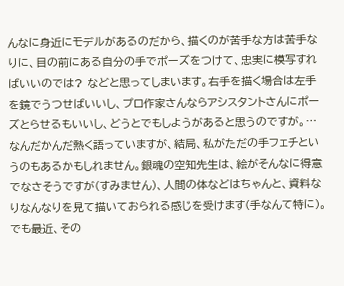んなに身近にモデルがあるのだから、描くのが苦手な方は苦手なりに、目の前にある自分の手でポーズをつけて、忠実に模写すればいいのでは? などと思ってしまいます。右手を描く場合は左手を鏡でうつせばいいし、プロ作家さんならアシスタントさんにポーズとらせるもいいし、どうとでもしようがあると思うのですが。…なんだかんだ熱く語っていますが、結局、私がただの手フェチというのもあるかもしれません。銀魂の空知先生は、絵がそんなに得意でなさそうですが(すみません)、人間の体などはちゃんと、資料なりなんなりを見て描いておられる感じを受けます(手なんて特に)。でも最近、その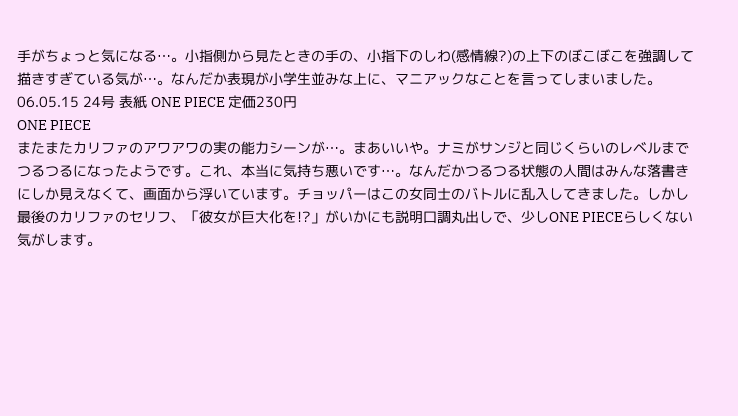手がちょっと気になる…。小指側から見たときの手の、小指下のしわ(感情線?)の上下のぼこぼこを強調して描きすぎている気が…。なんだか表現が小学生並みな上に、マニアックなことを言ってしまいました。
06.05.15 24号 表紙 ONE PIECE 定価230円
ONE PIECE
またまたカリファのアワアワの実の能力シーンが…。まあいいや。ナミがサンジと同じくらいのレベルまでつるつるになったようです。これ、本当に気持ち悪いです…。なんだかつるつる状態の人間はみんな落書きにしか見えなくて、画面から浮いています。チョッパーはこの女同士のバトルに乱入してきました。しかし最後のカリファのセリフ、「彼女が巨大化を!?」がいかにも説明口調丸出しで、少しONE PIECEらしくない気がします。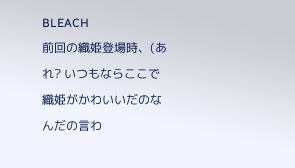BLEACH
前回の織姫登場時、(あれ? いつもならここで織姫がかわいいだのなんだの言わ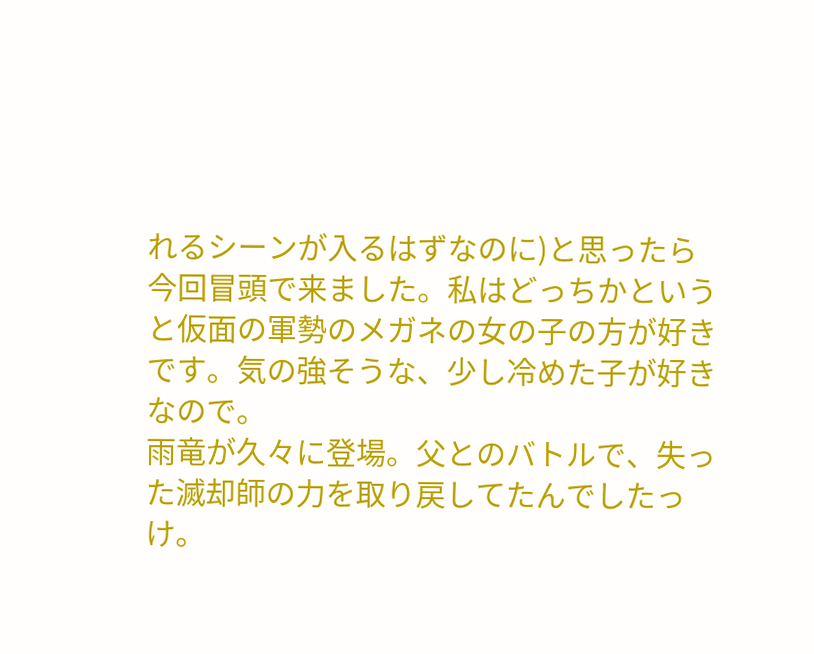れるシーンが入るはずなのに)と思ったら今回冒頭で来ました。私はどっちかというと仮面の軍勢のメガネの女の子の方が好きです。気の強そうな、少し冷めた子が好きなので。
雨竜が久々に登場。父とのバトルで、失った滅却師の力を取り戻してたんでしたっけ。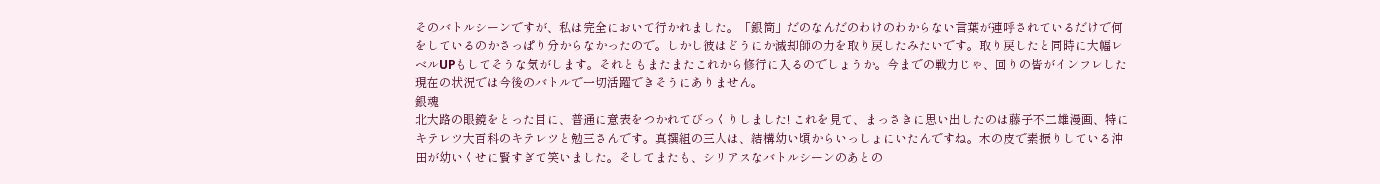そのバトルシーンですが、私は完全において行かれました。「銀筒」だのなんだのわけのわからない言葉が連呼されているだけで何をしているのかさっぱり分からなかったので。しかし彼はどうにか滅却師の力を取り戻したみたいです。取り戻したと同時に大幅レベルUPもしてそうな気がします。それともまたまたこれから修行に入るのでしょうか。今までの戦力じゃ、回りの皆がインフレした現在の状況では今後のバトルで一切活躍できそうにありません。
銀魂
北大路の眼鏡をとった目に、普通に意表をつかれてびっくりしました! これを見て、まっさきに思い出したのは藤子不二雄漫画、特にキテレツ大百科のキテレツと勉三さんです。真撰組の三人は、結構幼い頃からいっしょにいたんですね。木の皮で素振りしている沖田が幼いくせに賢すぎて笑いました。そしてまたも、シリアスなバトルシーンのあとの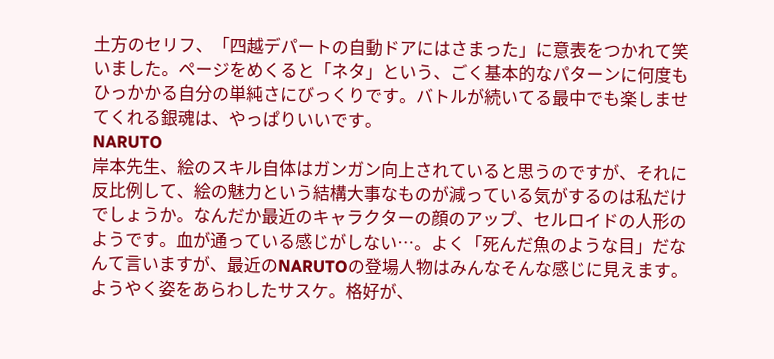土方のセリフ、「四越デパートの自動ドアにはさまった」に意表をつかれて笑いました。ページをめくると「ネタ」という、ごく基本的なパターンに何度もひっかかる自分の単純さにびっくりです。バトルが続いてる最中でも楽しませてくれる銀魂は、やっぱりいいです。
NARUTO
岸本先生、絵のスキル自体はガンガン向上されていると思うのですが、それに反比例して、絵の魅力という結構大事なものが減っている気がするのは私だけでしょうか。なんだか最近のキャラクターの顔のアップ、セルロイドの人形のようです。血が通っている感じがしない…。よく「死んだ魚のような目」だなんて言いますが、最近のNARUTOの登場人物はみんなそんな感じに見えます。
ようやく姿をあらわしたサスケ。格好が、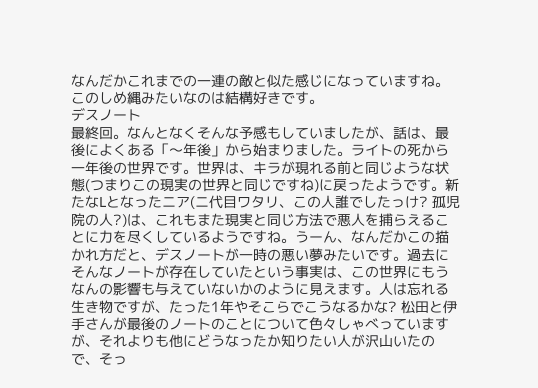なんだかこれまでの一連の敵と似た感じになっていますね。このしめ縄みたいなのは結構好きです。
デスノート
最終回。なんとなくそんな予感もしていましたが、話は、最後によくある「〜年後」から始まりました。ライトの死から一年後の世界です。世界は、キラが現れる前と同じような状態(つまりこの現実の世界と同じですね)に戻ったようです。新たなLとなったニア(ニ代目ワタリ、この人誰でしたっけ? 孤児院の人?)は、これもまた現実と同じ方法で悪人を捕らえることに力を尽くしているようですね。うーん、なんだかこの描かれ方だと、デスノートが一時の悪い夢みたいです。過去にそんなノートが存在していたという事実は、この世界にもうなんの影響も与えていないかのように見えます。人は忘れる生き物ですが、たった1年やそこらでこうなるかな? 松田と伊手さんが最後のノートのことについて色々しゃべっていますが、それよりも他にどうなったか知りたい人が沢山いたので、そっ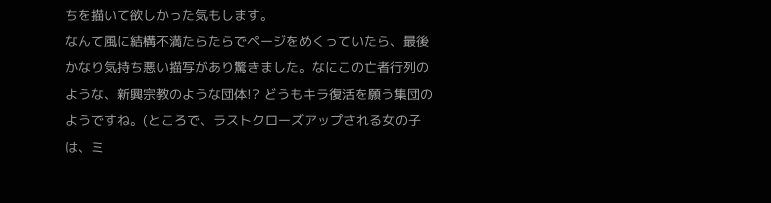ちを描いて欲しかった気もします。
なんて風に結構不満たらたらでページをめくっていたら、最後かなり気持ち悪い描写があり驚きました。なにこの亡者行列のような、新興宗教のような団体!? どうもキラ復活を願う集団のようですね。(ところで、ラストクローズアップされる女の子は、ミ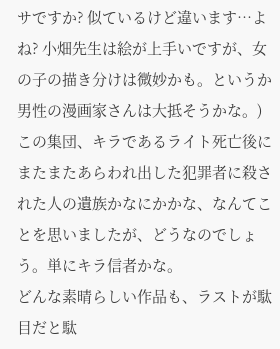サですか? 似ているけど違います…よね? 小畑先生は絵が上手いですが、女の子の描き分けは微妙かも。というか男性の漫画家さんは大抵そうかな。) この集団、キラであるライト死亡後にまたまたあらわれ出した犯罪者に殺された人の遺族かなにかかな、なんてことを思いましたが、どうなのでしょう。単にキラ信者かな。
どんな素晴らしい作品も、ラストが駄目だと駄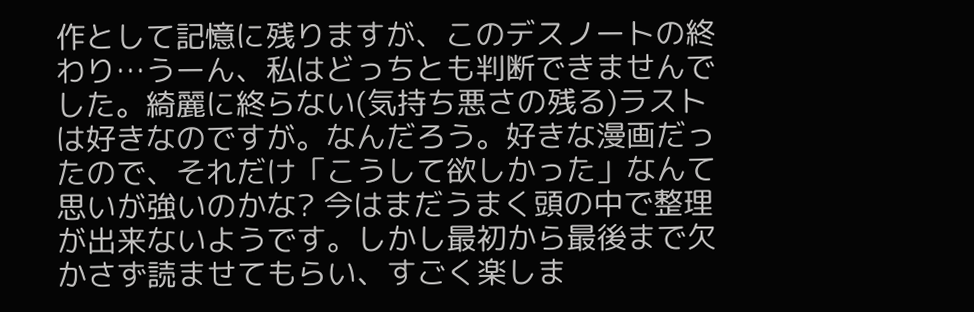作として記憶に残りますが、このデスノートの終わり…うーん、私はどっちとも判断できませんでした。綺麗に終らない(気持ち悪さの残る)ラストは好きなのですが。なんだろう。好きな漫画だったので、それだけ「こうして欲しかった」なんて思いが強いのかな? 今はまだうまく頭の中で整理が出来ないようです。しかし最初から最後まで欠かさず読ませてもらい、すごく楽しま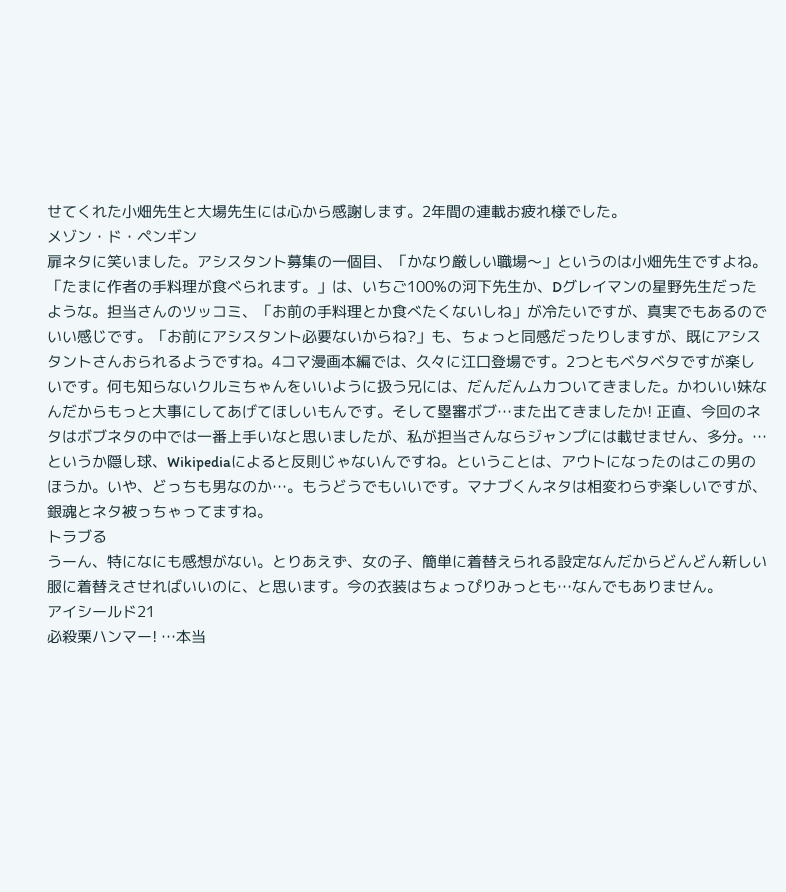せてくれた小畑先生と大場先生には心から感謝します。2年間の連載お疲れ様でした。
メゾン・ド・ペンギン
扉ネタに笑いました。アシスタント募集の一個目、「かなり厳しい職場〜」というのは小畑先生ですよね。「たまに作者の手料理が食べられます。」は、いちご100%の河下先生か、Dグレイマンの星野先生だったような。担当さんのツッコミ、「お前の手料理とか食べたくないしね」が冷たいですが、真実でもあるのでいい感じです。「お前にアシスタント必要ないからね?」も、ちょっと同感だったりしますが、既にアシスタントさんおられるようですね。4コマ漫画本編では、久々に江口登場です。2つともベタベタですが楽しいです。何も知らないクルミちゃんをいいように扱う兄には、だんだんムカついてきました。かわいい妹なんだからもっと大事にしてあげてほしいもんです。そして塁審ボブ…また出てきましたか! 正直、今回のネタはボブネタの中では一番上手いなと思いましたが、私が担当さんならジャンプには載せません、多分。…というか隠し球、Wikipediaによると反則じゃないんですね。ということは、アウトになったのはこの男のほうか。いや、どっちも男なのか…。もうどうでもいいです。マナブくんネタは相変わらず楽しいですが、銀魂とネタ被っちゃってますね。
トラブる
うーん、特になにも感想がない。とりあえず、女の子、簡単に着替えられる設定なんだからどんどん新しい服に着替えさせればいいのに、と思います。今の衣装はちょっぴりみっとも…なんでもありません。
アイシールド21
必殺栗ハンマー! …本当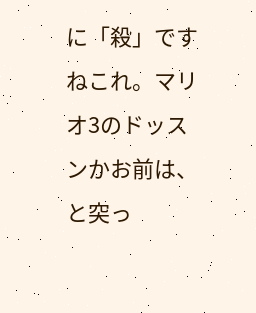に「殺」ですねこれ。マリオ3のドッスンかお前は、と突っ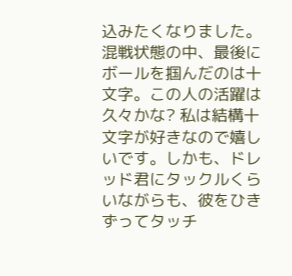込みたくなりました。混戦状態の中、最後にボールを掴んだのは十文字。この人の活躍は久々かな? 私は結構十文字が好きなので嬉しいです。しかも、ドレッド君にタックルくらいながらも、彼をひきずってタッチ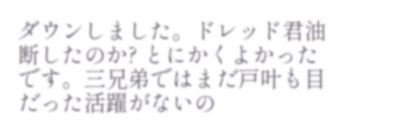ダウンしました。ドレッド君油断したのか? とにかくよかったです。三兄弟ではまだ戸叶も目だった活躍がないの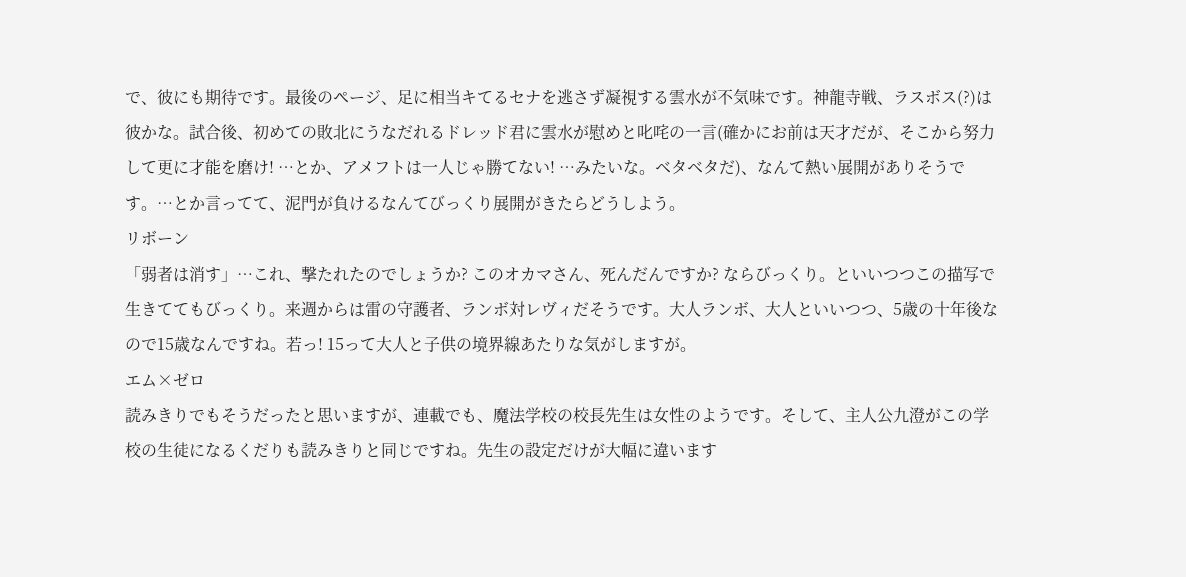で、彼にも期待です。最後のページ、足に相当キてるセナを逃さず凝視する雲水が不気味です。神龍寺戦、ラスボス(?)は彼かな。試合後、初めての敗北にうなだれるドレッド君に雲水が慰めと叱咤の一言(確かにお前は天才だが、そこから努力して更に才能を磨け! …とか、アメフトは一人じゃ勝てない! …みたいな。ベタベタだ)、なんて熱い展開がありそうです。…とか言ってて、泥門が負けるなんてびっくり展開がきたらどうしよう。
リボーン
「弱者は消す」…これ、撃たれたのでしょうか? このオカマさん、死んだんですか? ならびっくり。といいつつこの描写で生きててもびっくり。来週からは雷の守護者、ランボ対レヴィだそうです。大人ランボ、大人といいつつ、5歳の十年後なので15歳なんですね。若っ! 15って大人と子供の境界線あたりな気がしますが。
エム×ゼロ
読みきりでもそうだったと思いますが、連載でも、魔法学校の校長先生は女性のようです。そして、主人公九澄がこの学校の生徒になるくだりも読みきりと同じですね。先生の設定だけが大幅に違います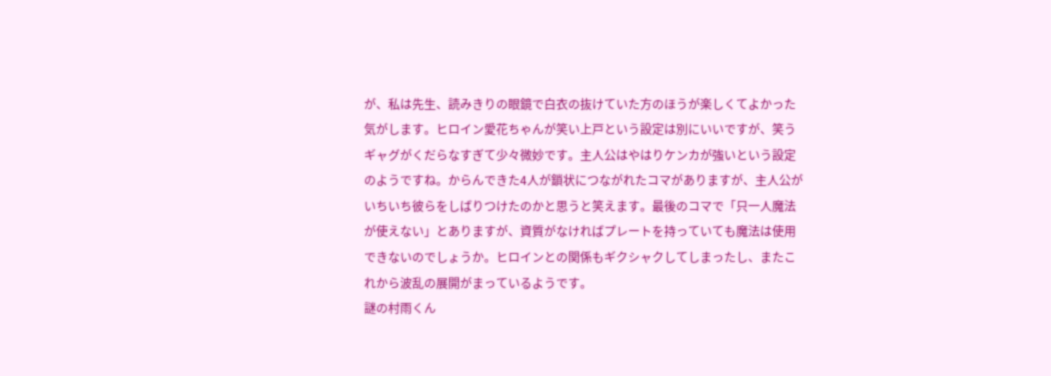が、私は先生、読みきりの眼鏡で白衣の抜けていた方のほうが楽しくてよかった気がします。ヒロイン愛花ちゃんが笑い上戸という設定は別にいいですが、笑うギャグがくだらなすぎて少々微妙です。主人公はやはりケンカが強いという設定のようですね。からんできた4人が鎖状につながれたコマがありますが、主人公がいちいち彼らをしばりつけたのかと思うと笑えます。最後のコマで「只一人魔法が使えない」とありますが、資質がなければプレートを持っていても魔法は使用できないのでしょうか。ヒロインとの関係もギクシャクしてしまったし、またこれから波乱の展開がまっているようです。
謎の村雨くん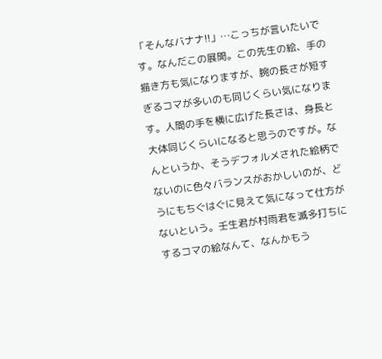「そんなバナナ!!」…こっちが言いたいです。なんだこの展開。この先生の絵、手の描き方も気になりますが、腕の長さが短すぎるコマが多いのも同じくらい気になります。人間の手を横に広げた長さは、身長と大体同じくらいになると思うのですが。なんというか、そうデフォルメされた絵柄でないのに色々バランスがおかしいのが、どうにもちぐはぐに見えて気になって仕方がないという。壬生君が村雨君を滅多打ちにするコマの絵なんて、なんかもう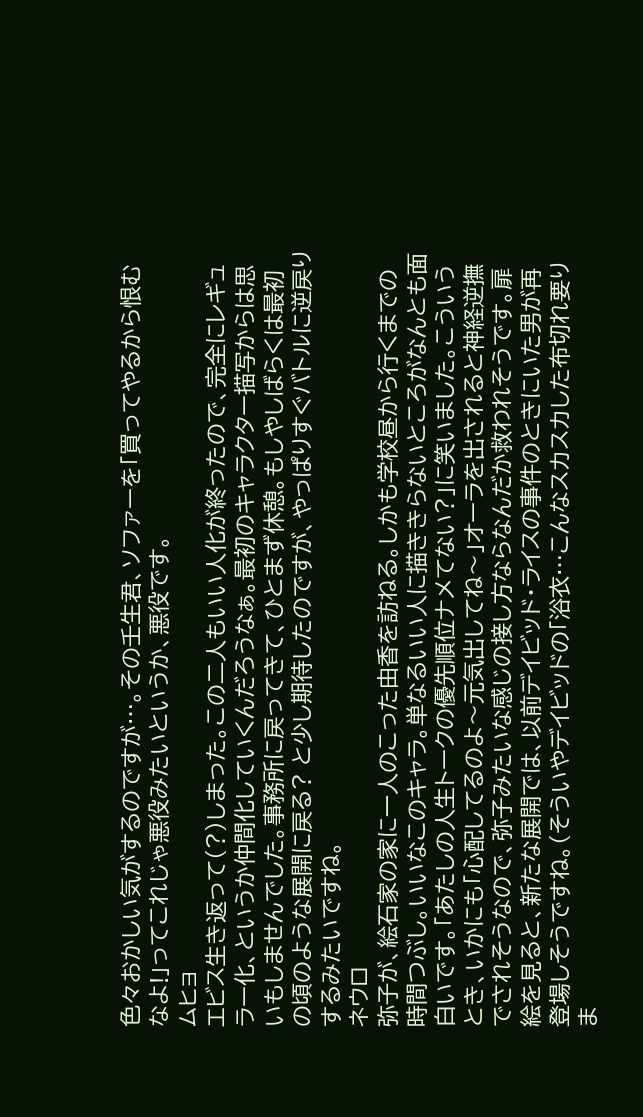色々おかしい気がするのですが…。その壬生君、ソファーを「買ってやるから恨むなよ!」ってこれじゃ悪役みたいというか、悪役です。
ムヒョ
エビス生き返って(?)しまった。この二人もいい人化が終ったので、完全にレギュラー化、というか仲間化していくんだろうなぁ。最初のキャラクター描写からは思いもしませんでした。事務所に戻ってきて、ひとまず休憩。もしやしばらくは最初の頃のような展開に戻る? と少し期待したのですが、やっぱりすぐバトルに逆戻りするみたいですね。
ネウロ
弥子が、絵石家の家に一人のこった由香を訪ねる。しかも学校昼から行くまでの時間つぶし。いいなこのキャラ。単なるいい人に描ききらないところがなんとも面白いです。「あたしの人生トークの優先順位ナメてない?」に笑いました。こういうとき、いかにも「心配してるのよ〜元気出してね〜」オーラを出されると神経逆撫でされそうなので、弥子みたいな感じの接し方ならなんだか救われそうです。扉絵を見ると、新たな展開では、以前デイビッド・ライスの事件のときにいた男が再登場しそうですね。(そういやデイビッドの「浴衣…こんなスカスカした布切れ要りま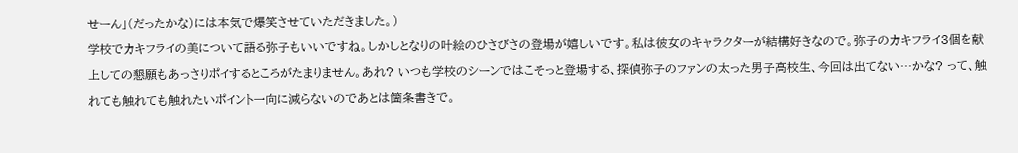せーん」(だったかな)には本気で爆笑させていただきました。)
学校でカキフライの美について語る弥子もいいですね。しかしとなりの叶絵のひさびさの登場が嬉しいです。私は彼女のキャラクターが結構好きなので。弥子のカキフライ3個を献上しての懇願もあっさりポイするところがたまりません。あれ? いつも学校のシーンではこそっと登場する、探偵弥子のファンの太った男子高校生、今回は出てない…かな? って、触れても触れても触れたいポイント一向に減らないのであとは箇条書きで。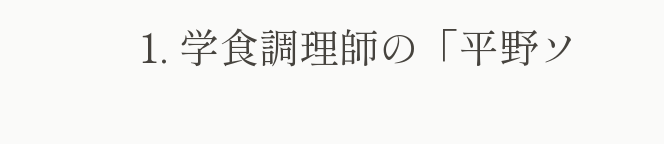1. 学食調理師の「平野ソ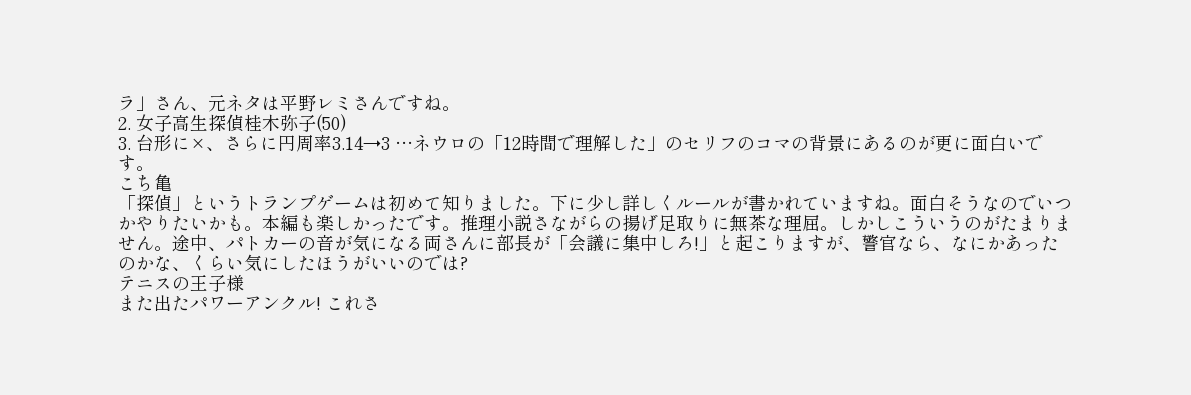ラ」さん、元ネタは平野レミさんですね。
2. 女子高生探偵桂木弥子(50)
3. 台形に×、さらに円周率3.14→3 …ネウロの「12時間で理解した」のセリフのコマの背景にあるのが更に面白いです。
こち亀
「探偵」というトランプゲームは初めて知りました。下に少し詳しくルールが書かれていますね。面白そうなのでいつかやりたいかも。本編も楽しかったです。推理小説さながらの揚げ足取りに無茶な理屈。しかしこういうのがたまりません。途中、パトカーの音が気になる両さんに部長が「会議に集中しろ!」と起こりますが、警官なら、なにかあったのかな、くらい気にしたほうがいいのでは?
テニスの王子様
また出たパワーアンクル! これさ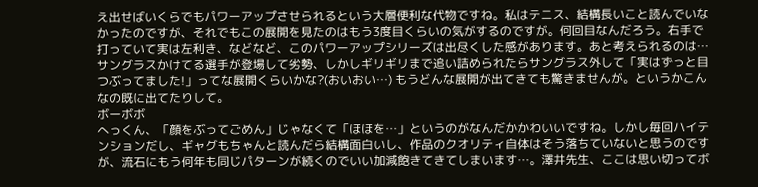え出せばいくらでもパワーアップさせられるという大層便利な代物ですね。私はテニス、結構長いこと読んでいなかったのですが、それでもこの展開を見たのはもう3度目くらいの気がするのですが。何回目なんだろう。右手で打っていて実は左利き、などなど、このパワーアップシリーズは出尽くした感があります。あと考えられるのは…サングラスかけてる選手が登場して劣勢、しかしギリギリまで追い詰められたらサングラス外して「実はずっと目つぶってました!」ってな展開くらいかな?(おいおい…) もうどんな展開が出てきても驚きませんが。というかこんなの既に出てたりして。
ボーボボ
へっくん、「顔をぶってごめん」じゃなくて「ほほを…」というのがなんだかかわいいですね。しかし毎回ハイテンションだし、ギャグもちゃんと読んだら結構面白いし、作品のクオリティ自体はそう落ちていないと思うのですが、流石にもう何年も同じパターンが続くのでいい加減飽きてきてしまいます…。澤井先生、ここは思い切ってボ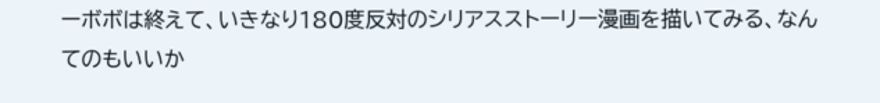ーボボは終えて、いきなり180度反対のシリアスストーリー漫画を描いてみる、なんてのもいいか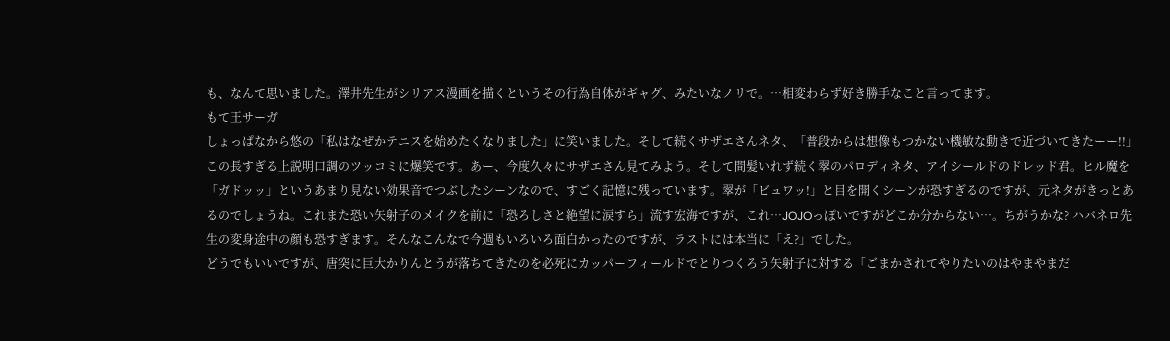も、なんて思いました。澤井先生がシリアス漫画を描くというその行為自体がギャグ、みたいなノリで。…相変わらず好き勝手なこと言ってます。
もて王サーガ
しょっぱなから悠の「私はなぜかテニスを始めたくなりました」に笑いました。そして続くサザエさんネタ、「普段からは想像もつかない機敏な動きで近づいてきたーー!!」この長すぎる上説明口調のツッコミに爆笑です。あー、今度久々にサザエさん見てみよう。そして間髪いれず続く翠のパロディネタ、アイシールドのドレッド君。ヒル魔を「ガドッッ」というあまり見ない効果音でつぶしたシーンなので、すごく記憶に残っています。翠が「ビュワッ!」と目を開くシーンが恐すぎるのですが、元ネタがきっとあるのでしょうね。これまた恐い矢射子のメイクを前に「恐ろしさと絶望に涙すら」流す宏海ですが、これ…JOJOっぽいですがどこか分からない…。ちがうかな? ハバネロ先生の変身途中の顔も恐すぎます。そんなこんなで今週もいろいろ面白かったのですが、ラストには本当に「え?」でした。
どうでもいいですが、唐突に巨大かりんとうが落ちてきたのを必死にカッパーフィールドでとりつくろう矢射子に対する「ごまかされてやりたいのはやまやまだ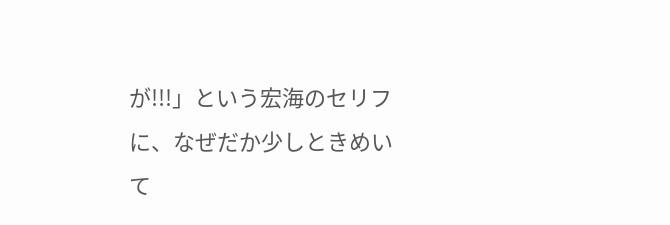が!!!」という宏海のセリフに、なぜだか少しときめいて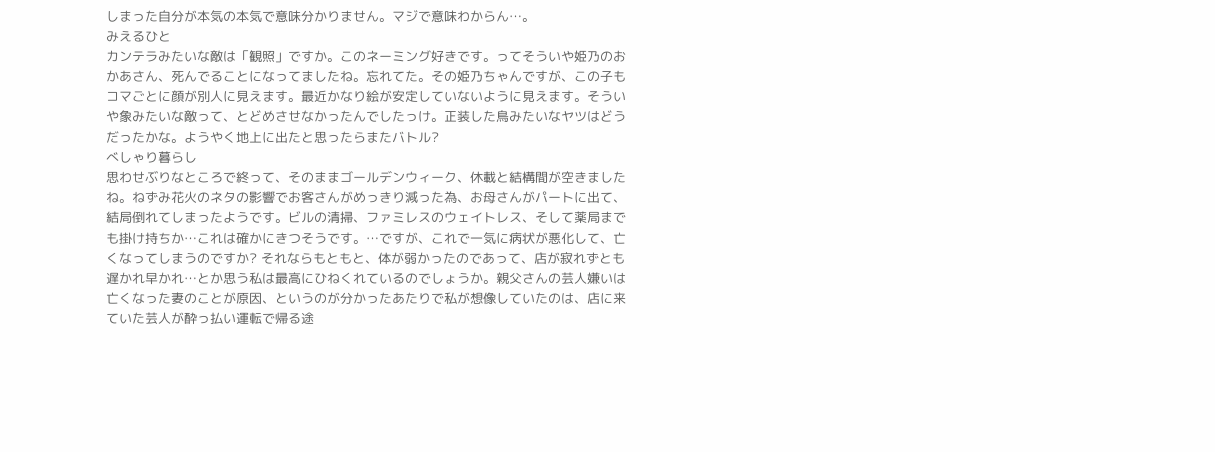しまった自分が本気の本気で意味分かりません。マジで意味わからん…。
みえるひと
カンテラみたいな敵は「観照」ですか。このネーミング好きです。ってそういや姫乃のおかあさん、死んでることになってましたね。忘れてた。その姫乃ちゃんですが、この子もコマごとに顔が別人に見えます。最近かなり絵が安定していないように見えます。そういや象みたいな敵って、とどめさせなかったんでしたっけ。正装した鳥みたいなヤツはどうだったかな。ようやく地上に出たと思ったらまたバトル?
べしゃり暮らし
思わせぶりなところで終って、そのままゴールデンウィーク、休載と結構間が空きましたね。ねずみ花火のネタの影響でお客さんがめっきり減った為、お母さんがパートに出て、結局倒れてしまったようです。ビルの清掃、ファミレスのウェイトレス、そして薬局までも掛け持ちか…これは確かにきつそうです。…ですが、これで一気に病状が悪化して、亡くなってしまうのですか? それならもともと、体が弱かったのであって、店が寂れずとも遅かれ早かれ…とか思う私は最高にひねくれているのでしょうか。親父さんの芸人嫌いは亡くなった妻のことが原因、というのが分かったあたりで私が想像していたのは、店に来ていた芸人が酔っ払い運転で帰る途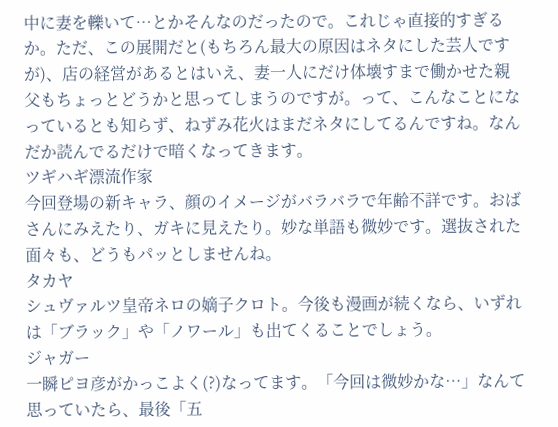中に妻を轢いて…とかそんなのだったので。これじゃ直接的すぎるか。ただ、この展開だと(もちろん最大の原因はネタにした芸人ですが)、店の経営があるとはいえ、妻一人にだけ体壊すまで働かせた親父もちょっとどうかと思ってしまうのですが。って、こんなことになっているとも知らず、ねずみ花火はまだネタにしてるんですね。なんだか読んでるだけで暗くなってきます。
ツギハギ漂流作家
今回登場の新キャラ、顔のイメージがバラバラで年齢不詳です。おばさんにみえたり、ガキに見えたり。妙な単語も微妙です。選抜された面々も、どうもパッとしませんね。
タカヤ
シュヴァルツ皇帝ネロの嫡子クロト。今後も漫画が続くなら、いずれは「ブラック」や「ノワール」も出てくることでしょう。
ジャガー
一瞬ピヨ彦がかっこよく(?)なってます。「今回は微妙かな…」なんて思っていたら、最後「五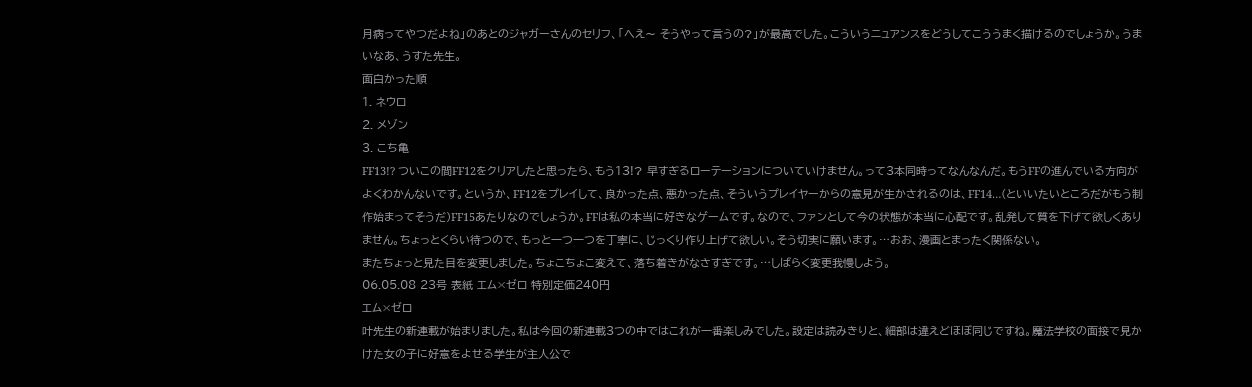月病ってやつだよね」のあとのジャガーさんのセリフ、「へえ〜 そうやって言うの?」が最高でした。こういうニュアンスをどうしてこううまく描けるのでしょうか。うまいなあ、うすた先生。
面白かった順
1. ネウロ
2. メゾン
3. こち亀
FF13!? ついこの間FF12をクリアしたと思ったら、もう13!? 早すぎるローテーションについていけません。って3本同時ってなんなんだ。もうFFの進んでいる方向がよくわかんないです。というか、FF12をプレイして、良かった点、悪かった点、そういうプレイヤーからの意見が生かされるのは、FF14…(といいたいところだがもう制作始まってそうだ)FF15あたりなのでしょうか。FFは私の本当に好きなゲームです。なので、ファンとして今の状態が本当に心配です。乱発して質を下げて欲しくありません。ちょっとくらい待つので、もっと一つ一つを丁寧に、じっくり作り上げて欲しい。そう切実に願います。…おお、漫画とまったく関係ない。
またちょっと見た目を変更しました。ちょこちょこ変えて、落ち着きがなさすぎです。…しばらく変更我慢しよう。
06.05.08 23号 表紙 エム×ゼロ 特別定価240円
エム×ゼロ
叶先生の新連載が始まりました。私は今回の新連載3つの中ではこれが一番楽しみでした。設定は読みきりと、細部は違えどほぼ同じですね。魔法学校の面接で見かけた女の子に好意をよせる学生が主人公で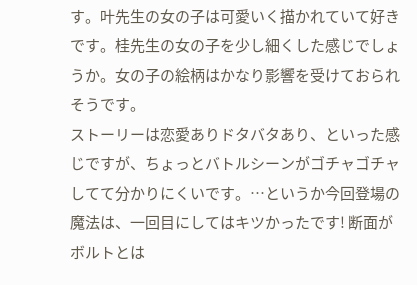す。叶先生の女の子は可愛いく描かれていて好きです。桂先生の女の子を少し細くした感じでしょうか。女の子の絵柄はかなり影響を受けておられそうです。
ストーリーは恋愛ありドタバタあり、といった感じですが、ちょっとバトルシーンがゴチャゴチャしてて分かりにくいです。…というか今回登場の魔法は、一回目にしてはキツかったです! 断面がボルトとは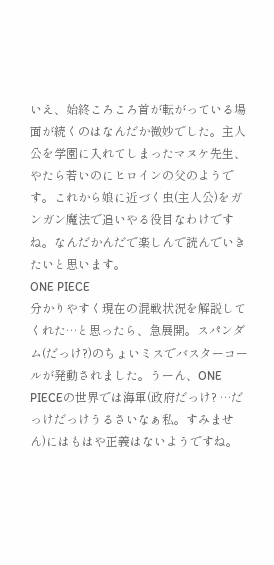いえ、始終ころころ首が転がっている場面が続くのはなんだか微妙でした。主人公を学園に入れてしまったマヌケ先生、やたら若いのにヒロインの父のようです。これから娘に近づく虫(主人公)をガンガン魔法で追いやる役目なわけですね。なんだかんだで楽しんで読んでいきたいと思います。
ONE PIECE
分かりやすく現在の混戦状況を解説してくれた…と思ったら、急展開。スパンダム(だっけ?)のちょいミスでバスターコールが発動されました。うーん、ONE PIECEの世界では海軍(政府だっけ? …だっけだっけうるさいなぁ私。すみません)にはもはや正義はないようですね。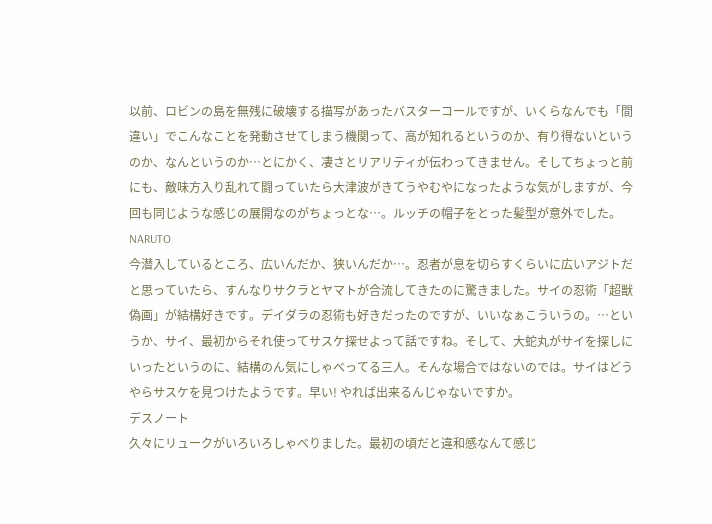以前、ロビンの島を無残に破壊する描写があったバスターコールですが、いくらなんでも「間違い」でこんなことを発動させてしまう機関って、高が知れるというのか、有り得ないというのか、なんというのか…とにかく、凄さとリアリティが伝わってきません。そしてちょっと前にも、敵味方入り乱れて闘っていたら大津波がきてうやむやになったような気がしますが、今回も同じような感じの展開なのがちょっとな…。ルッチの帽子をとった髪型が意外でした。
NARUTO
今潜入しているところ、広いんだか、狭いんだか…。忍者が息を切らすくらいに広いアジトだと思っていたら、すんなりサクラとヤマトが合流してきたのに驚きました。サイの忍術「超獣偽画」が結構好きです。デイダラの忍術も好きだったのですが、いいなぁこういうの。…というか、サイ、最初からそれ使ってサスケ探せよって話ですね。そして、大蛇丸がサイを探しにいったというのに、結構のん気にしゃべってる三人。そんな場合ではないのでは。サイはどうやらサスケを見つけたようです。早い! やれば出来るんじゃないですか。
デスノート
久々にリュークがいろいろしゃべりました。最初の頃だと違和感なんて感じ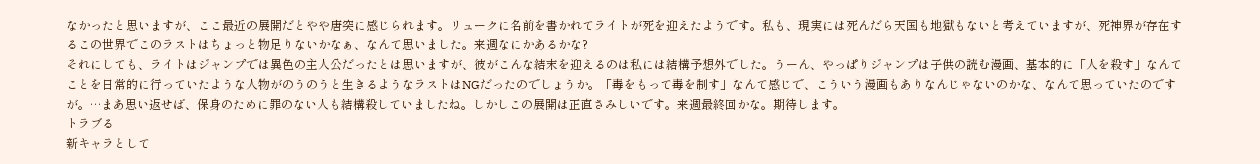なかったと思いますが、ここ最近の展開だとやや唐突に感じられます。リュークに名前を書かれてライトが死を迎えたようです。私も、現実には死んだら天国も地獄もないと考えていますが、死神界が存在するこの世界でこのラストはちょっと物足りないかなぁ、なんて思いました。来週なにかあるかな?
それにしても、ライトはジャンプでは異色の主人公だったとは思いますが、彼がこんな結末を迎えるのは私には結構予想外でした。うーん、やっぱりジャンプは子供の読む漫画、基本的に「人を殺す」なんてことを日常的に行っていたような人物がのうのうと生きるようなラストはNGだったのでしょうか。「毒をもって毒を制す」なんて感じで、こういう漫画もありなんじゃないのかな、なんて思っていたのですが。…まあ思い返せば、保身のために罪のない人も結構殺していましたね。しかしこの展開は正直さみしいです。来週最終回かな。期待します。
トラブる
新キャラとして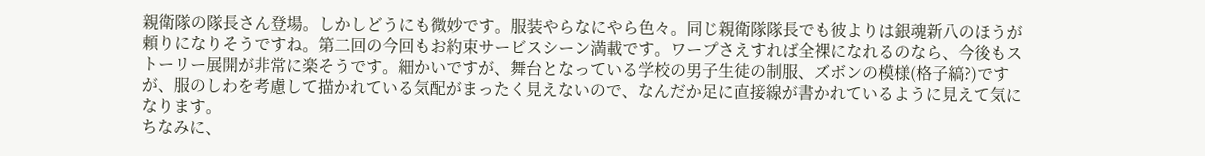親衛隊の隊長さん登場。しかしどうにも微妙です。服装やらなにやら色々。同じ親衛隊隊長でも彼よりは銀魂新八のほうが頼りになりそうですね。第二回の今回もお約束サービスシーン満載です。ワープさえすれば全裸になれるのなら、今後もストーリー展開が非常に楽そうです。細かいですが、舞台となっている学校の男子生徒の制服、ズボンの模様(格子縞?)ですが、服のしわを考慮して描かれている気配がまったく見えないので、なんだか足に直接線が書かれているように見えて気になります。
ちなみに、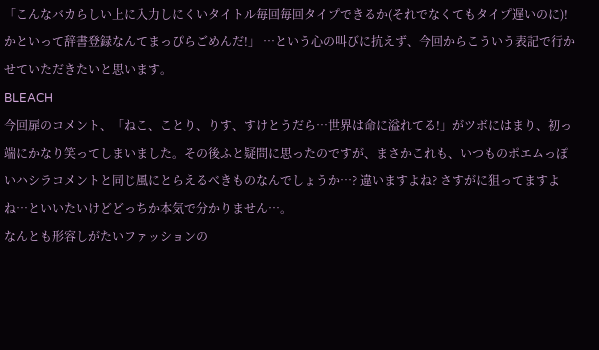「こんなバカらしい上に入力しにくいタイトル毎回毎回タイプできるか(それでなくてもタイプ遅いのに)! かといって辞書登録なんてまっぴらごめんだ!」 …という心の叫びに抗えず、今回からこういう表記で行かせていただきたいと思います。
BLEACH
今回扉のコメント、「ねこ、ことり、りす、すけとうだら…世界は命に溢れてる!」がツボにはまり、初っ端にかなり笑ってしまいました。その後ふと疑問に思ったのですが、まさかこれも、いつものポエムっぽいハシラコメントと同じ風にとらえるべきものなんでしょうか…? 違いますよね? さすがに狙ってますよね…といいたいけどどっちか本気で分かりません…。
なんとも形容しがたいファッションの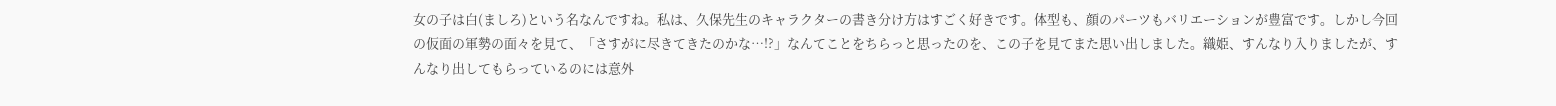女の子は白(ましろ)という名なんですね。私は、久保先生のキャラクターの書き分け方はすごく好きです。体型も、顔のパーツもバリエーションが豊富です。しかし今回の仮面の軍勢の面々を見て、「さすがに尽きてきたのかな…!?」なんてことをちらっと思ったのを、この子を見てまた思い出しました。織姫、すんなり入りましたが、すんなり出してもらっているのには意外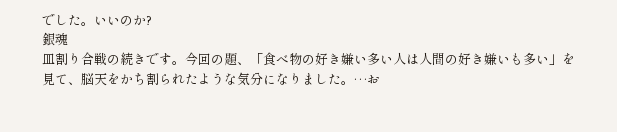でした。いいのか?
銀魂
皿割り合戦の続きです。今回の題、「食べ物の好き嫌い多い人は人間の好き嫌いも多い」を見て、脳天をかち割られたような気分になりました。…お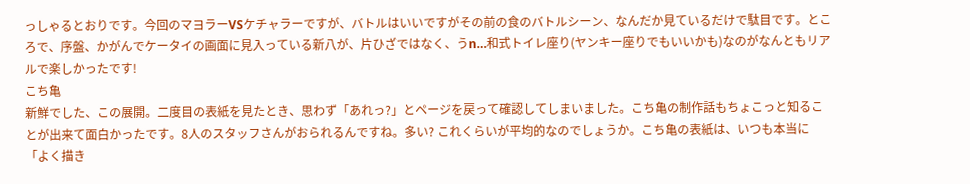っしゃるとおりです。今回のマヨラーVSケチャラーですが、バトルはいいですがその前の食のバトルシーン、なんだか見ているだけで駄目です。ところで、序盤、かがんでケータイの画面に見入っている新八が、片ひざではなく、うn…和式トイレ座り(ヤンキー座りでもいいかも)なのがなんともリアルで楽しかったです!
こち亀
新鮮でした、この展開。二度目の表紙を見たとき、思わず「あれっ?」とページを戻って確認してしまいました。こち亀の制作話もちょこっと知ることが出来て面白かったです。8人のスタッフさんがおられるんですね。多い? これくらいが平均的なのでしょうか。こち亀の表紙は、いつも本当に「よく描き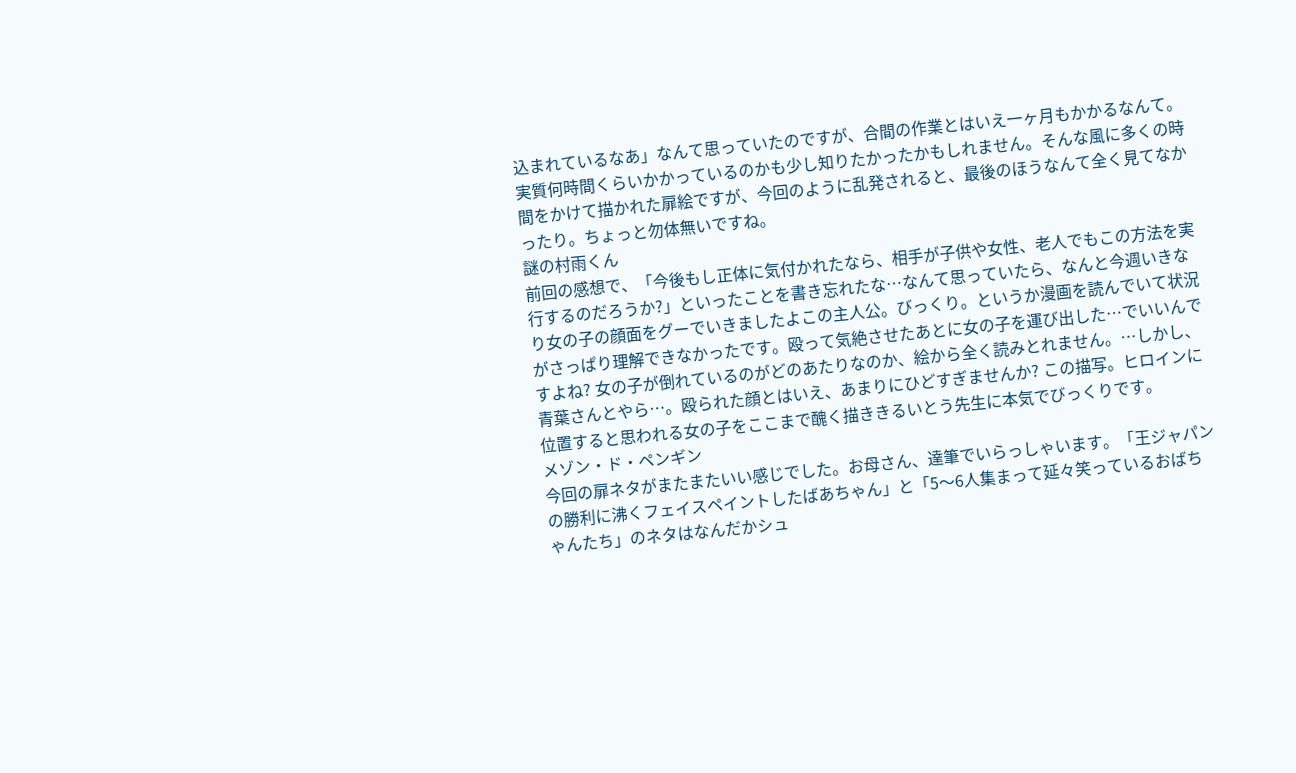込まれているなあ」なんて思っていたのですが、合間の作業とはいえ一ヶ月もかかるなんて。実質何時間くらいかかっているのかも少し知りたかったかもしれません。そんな風に多くの時間をかけて描かれた扉絵ですが、今回のように乱発されると、最後のほうなんて全く見てなかったり。ちょっと勿体無いですね。
謎の村雨くん
前回の感想で、「今後もし正体に気付かれたなら、相手が子供や女性、老人でもこの方法を実行するのだろうか?」といったことを書き忘れたな…なんて思っていたら、なんと今週いきなり女の子の顔面をグーでいきましたよこの主人公。びっくり。というか漫画を読んでいて状況がさっぱり理解できなかったです。殴って気絶させたあとに女の子を運び出した…でいいんですよね? 女の子が倒れているのがどのあたりなのか、絵から全く読みとれません。…しかし、青葉さんとやら…。殴られた顔とはいえ、あまりにひどすぎませんか? この描写。ヒロインに位置すると思われる女の子をここまで醜く描ききるいとう先生に本気でびっくりです。
メゾン・ド・ペンギン
今回の扉ネタがまたまたいい感じでした。お母さん、達筆でいらっしゃいます。「王ジャパンの勝利に沸くフェイスペイントしたばあちゃん」と「5〜6人集まって延々笑っているおばちゃんたち」のネタはなんだかシュ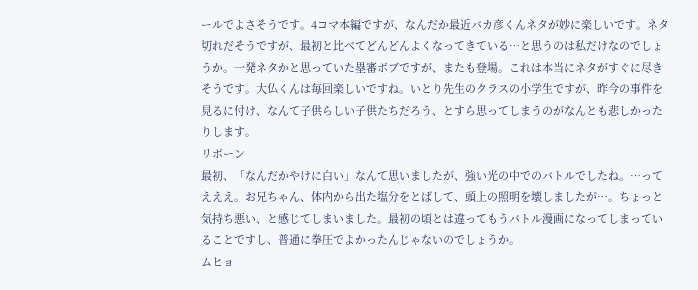ールでよさそうです。4コマ本編ですが、なんだか最近バカ彦くんネタが妙に楽しいです。ネタ切れだそうですが、最初と比べてどんどんよくなってきている…と思うのは私だけなのでしょうか。一発ネタかと思っていた塁審ボブですが、またも登場。これは本当にネタがすぐに尽きそうです。大仏くんは毎回楽しいですね。いとり先生のクラスの小学生ですが、昨今の事件を見るに付け、なんて子供らしい子供たちだろう、とすら思ってしまうのがなんとも悲しかったりします。
リボーン
最初、「なんだかやけに白い」なんて思いましたが、強い光の中でのバトルでしたね。…ってえええ。お兄ちゃん、体内から出た塩分をとばして、頭上の照明を壊しましたが…。ちょっと気持ち悪い、と感じてしまいました。最初の頃とは違ってもうバトル漫画になってしまっていることですし、普通に拳圧でよかったんじゃないのでしょうか。
ムヒョ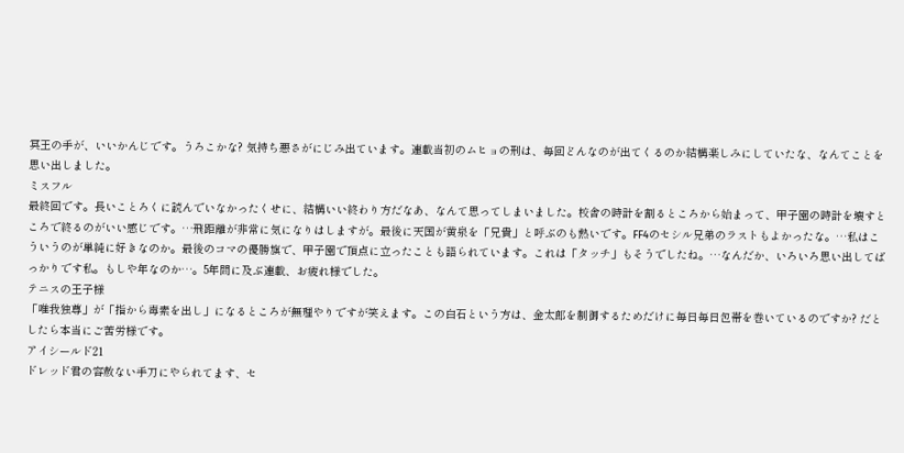冥王の手が、いいかんじです。うろこかな? 気持ち悪さがにじみ出ています。連載当初のムヒョの刑は、毎回どんなのが出てくるのか結構楽しみにしていたな、なんてことを思い出しました。
ミスフル
最終回です。長いことろくに読んでいなかったくせに、結構いい終わり方だなあ、なんて思ってしまいました。校舎の時計を割るところから始まって、甲子園の時計を壊すところで終るのがいい感じです。…飛距離が非常に気になりはしますが。最後に天国が黄泉を「兄貴」と呼ぶのも熱いです。FF4のセシル兄弟のラストもよかったな。…私はこういうのが単純に好きなのか。最後のコマの優勝旗で、甲子園で頂点に立ったことも語られています。これは「タッチ」もそうでしたね。…なんだか、いろいろ思い出してばっかりです私。もしや年なのか…。5年間に及ぶ連載、お疲れ様でした。
テニスの王子様
「唯我独尊」が「指から毒素を出し」になるところが無理やりですが笑えます。この白石という方は、金太郎を制御するためだけに毎日毎日包帯を巻いているのですか? だとしたら本当にご苦労様です。
アイシールド21
ドレッド君の容赦ない手刀にやられてます、セ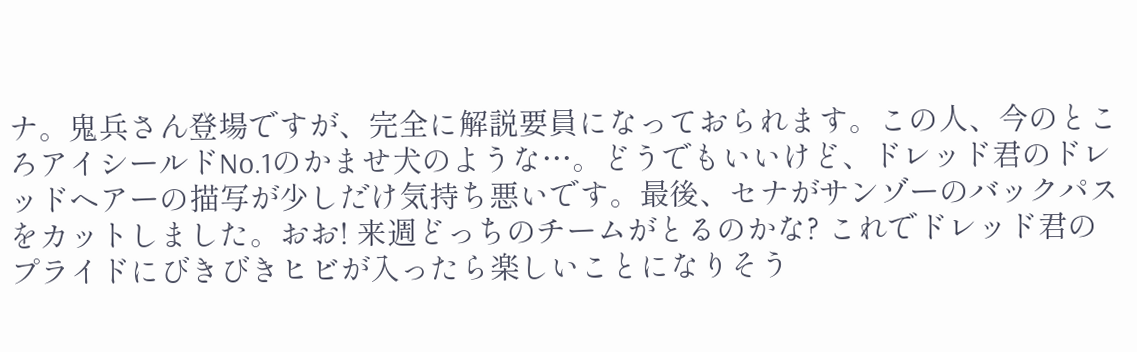ナ。鬼兵さん登場ですが、完全に解説要員になっておられます。この人、今のところアイシールドNo.1のかませ犬のような…。どうでもいいけど、ドレッド君のドレッドヘアーの描写が少しだけ気持ち悪いです。最後、セナがサンゾーのバックパスをカットしました。おお! 来週どっちのチームがとるのかな? これでドレッド君のプライドにびきびきヒビが入ったら楽しいことになりそう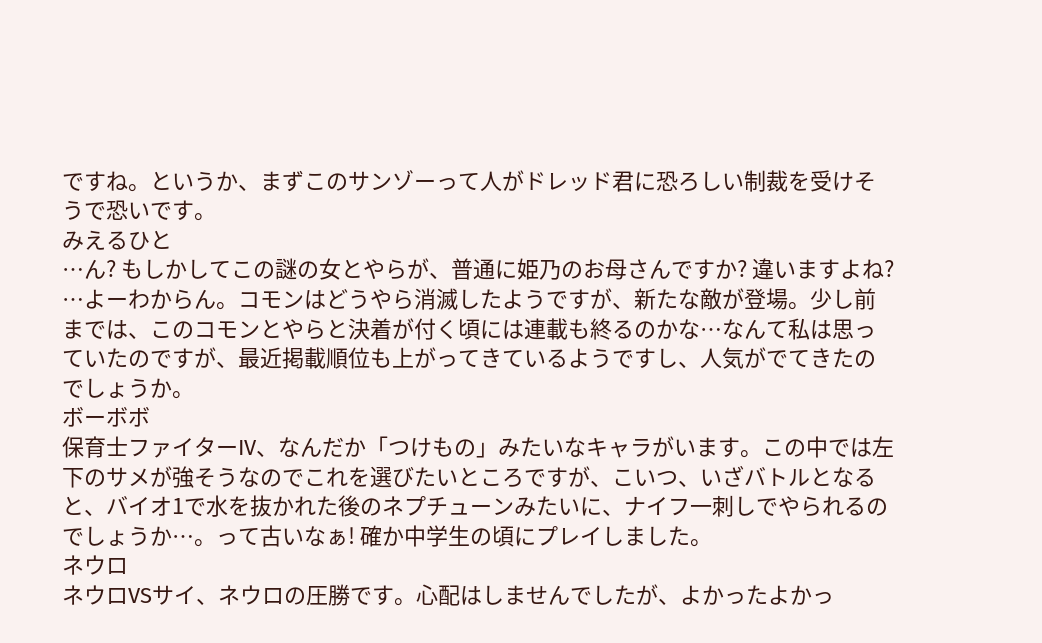ですね。というか、まずこのサンゾーって人がドレッド君に恐ろしい制裁を受けそうで恐いです。
みえるひと
…ん? もしかしてこの謎の女とやらが、普通に姫乃のお母さんですか? 違いますよね? …よーわからん。コモンはどうやら消滅したようですが、新たな敵が登場。少し前までは、このコモンとやらと決着が付く頃には連載も終るのかな…なんて私は思っていたのですが、最近掲載順位も上がってきているようですし、人気がでてきたのでしょうか。
ボーボボ
保育士ファイターIV、なんだか「つけもの」みたいなキャラがいます。この中では左下のサメが強そうなのでこれを選びたいところですが、こいつ、いざバトルとなると、バイオ1で水を抜かれた後のネプチューンみたいに、ナイフ一刺しでやられるのでしょうか…。って古いなぁ! 確か中学生の頃にプレイしました。
ネウロ
ネウロVSサイ、ネウロの圧勝です。心配はしませんでしたが、よかったよかっ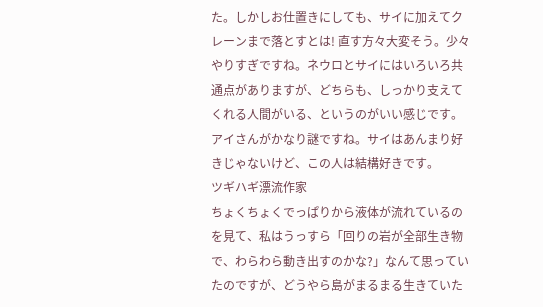た。しかしお仕置きにしても、サイに加えてクレーンまで落とすとは! 直す方々大変そう。少々やりすぎですね。ネウロとサイにはいろいろ共通点がありますが、どちらも、しっかり支えてくれる人間がいる、というのがいい感じです。アイさんがかなり謎ですね。サイはあんまり好きじゃないけど、この人は結構好きです。
ツギハギ漂流作家
ちょくちょくでっぱりから液体が流れているのを見て、私はうっすら「回りの岩が全部生き物で、わらわら動き出すのかな?」なんて思っていたのですが、どうやら島がまるまる生きていた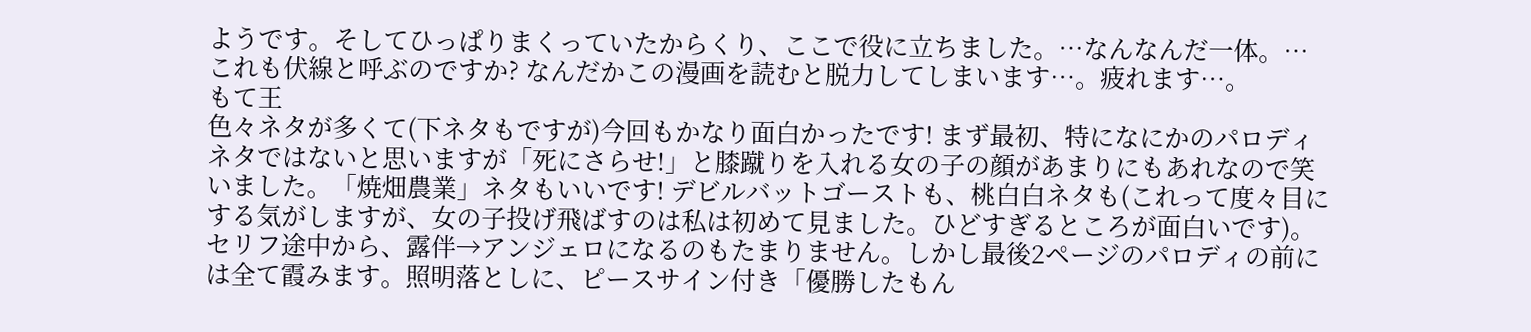ようです。そしてひっぱりまくっていたからくり、ここで役に立ちました。…なんなんだ一体。…これも伏線と呼ぶのですか? なんだかこの漫画を読むと脱力してしまいます…。疲れます…。
もて王
色々ネタが多くて(下ネタもですが)今回もかなり面白かったです! まず最初、特になにかのパロディネタではないと思いますが「死にさらせ!」と膝蹴りを入れる女の子の顔があまりにもあれなので笑いました。「焼畑農業」ネタもいいです! デビルバットゴーストも、桃白白ネタも(これって度々目にする気がしますが、女の子投げ飛ばすのは私は初めて見ました。ひどすぎるところが面白いです)。セリフ途中から、露伴→アンジェロになるのもたまりません。しかし最後2ページのパロディの前には全て霞みます。照明落としに、ピースサイン付き「優勝したもん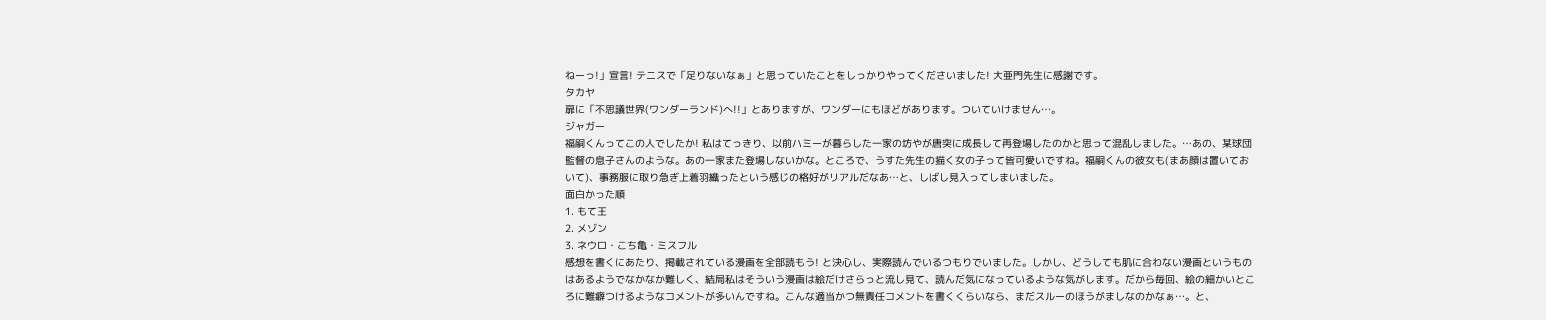ねーっ!」宣言! テニスで「足りないなぁ」と思っていたことをしっかりやってくださいました! 大亜門先生に感謝です。
タカヤ
扉に「不思議世界(ワンダーランド)へ!!」とありますが、ワンダーにもほどがあります。ついていけません…。
ジャガー
福嗣くんってこの人でしたか! 私はてっきり、以前ハミーが暮らした一家の坊やが唐突に成長して再登場したのかと思って混乱しました。…あの、某球団監督の息子さんのような。あの一家また登場しないかな。ところで、うすた先生の描く女の子って皆可愛いですね。福嗣くんの彼女も(まあ顔は置いておいて)、事務服に取り急ぎ上着羽織ったという感じの格好がリアルだなあ…と、しばし見入ってしまいました。
面白かった順
1. もて王
2. メゾン
3. ネウロ・こち亀・ミスフル
感想を書くにあたり、掲載されている漫画を全部読もう! と決心し、実際読んでいるつもりでいました。しかし、どうしても肌に合わない漫画というものはあるようでなかなか難しく、結局私はそういう漫画は絵だけさらっと流し見て、読んだ気になっているような気がします。だから毎回、絵の細かいところに難癖つけるようなコメントが多いんですね。こんな適当かつ無責任コメントを書くくらいなら、まだスルーのほうがましなのかなぁ…。と、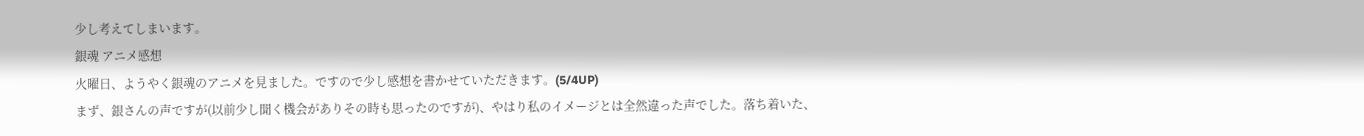少し考えてしまいます。
銀魂 アニメ感想
火曜日、ようやく銀魂のアニメを見ました。ですので少し感想を書かせていただきます。(5/4UP)
まず、銀さんの声ですが(以前少し聞く機会がありその時も思ったのですが)、やはり私のイメージとは全然違った声でした。落ち着いた、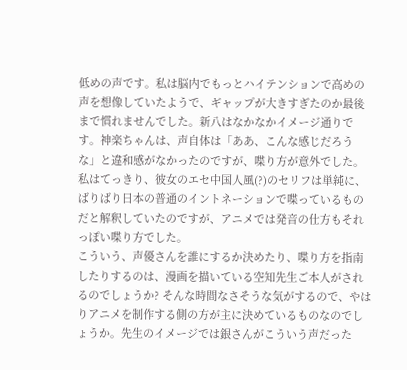低めの声です。私は脳内でもっとハイテンションで高めの声を想像していたようで、ギャップが大きすぎたのか最後まで慣れませんでした。新八はなかなかイメージ通りです。神楽ちゃんは、声自体は「ああ、こんな感じだろうな」と違和感がなかったのですが、喋り方が意外でした。私はてっきり、彼女のエセ中国人風(?)のセリフは単純に、ばりばり日本の普通のイントネーションで喋っているものだと解釈していたのですが、アニメでは発音の仕方もそれっぽい喋り方でした。
こういう、声優さんを誰にするか決めたり、喋り方を指南したりするのは、漫画を描いている空知先生ご本人がされるのでしょうか? そんな時間なさそうな気がするので、やはりアニメを制作する側の方が主に決めているものなのでしょうか。先生のイメージでは銀さんがこういう声だった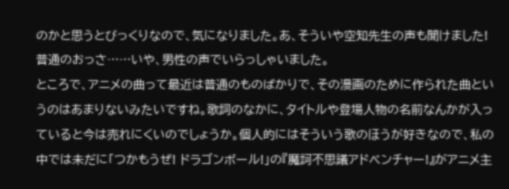のかと思うとびっくりなので、気になりました。あ、そういや空知先生の声も聞けました! 普通のおっさ……いや、男性の声でいらっしゃいました。
ところで、アニメの曲って最近は普通のものばかりで、その漫画のために作られた曲というのはあまりないみたいですね。歌詞のなかに、タイトルや登場人物の名前なんかが入っていると今は売れにくいのでしょうか。個人的にはそういう歌のほうが好きなので、私の中では未だに「つかもうぜ! ドラゴンボール!」の『魔訶不思議アドベンチャー!』がアニメ主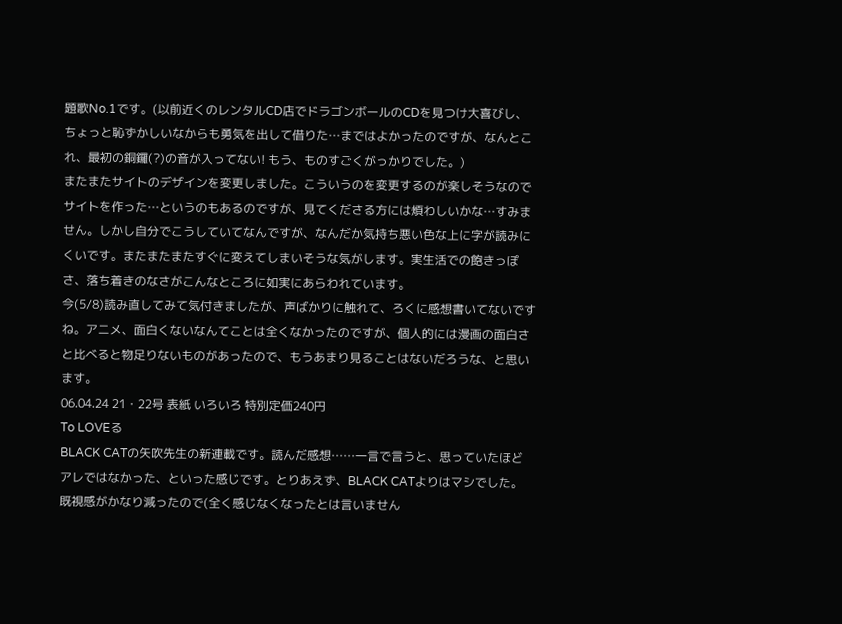題歌No.1です。(以前近くのレンタルCD店でドラゴンボールのCDを見つけ大喜びし、ちょっと恥ずかしいなからも勇気を出して借りた…まではよかったのですが、なんとこれ、最初の銅鑼(?)の音が入ってない! もう、ものすごくがっかりでした。)
またまたサイトのデザインを変更しました。こういうのを変更するのが楽しそうなのでサイトを作った…というのもあるのですが、見てくださる方には煩わしいかな…すみません。しかし自分でこうしていてなんですが、なんだか気持ち悪い色な上に字が読みにくいです。またまたまたすぐに変えてしまいそうな気がします。実生活での飽きっぽさ、落ち着きのなさがこんなところに如実にあらわれています。
今(5/8)読み直してみて気付きましたが、声ばかりに触れて、ろくに感想書いてないですね。アニメ、面白くないなんてことは全くなかったのですが、個人的には漫画の面白さと比べると物足りないものがあったので、もうあまり見ることはないだろうな、と思います。
06.04.24 21・22号 表紙 いろいろ 特別定価240円
To LOVEる
BLACK CATの矢吹先生の新連載です。読んだ感想……一言で言うと、思っていたほどアレではなかった、といった感じです。とりあえず、BLACK CATよりはマシでした。既視感がかなり減ったので(全く感じなくなったとは言いません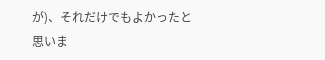が)、それだけでもよかったと思いま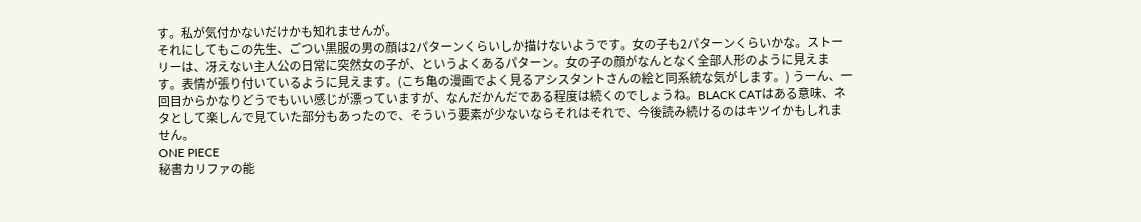す。私が気付かないだけかも知れませんが。
それにしてもこの先生、ごつい黒服の男の顔は2パターンくらいしか描けないようです。女の子も2パターンくらいかな。ストーリーは、冴えない主人公の日常に突然女の子が、というよくあるパターン。女の子の顔がなんとなく全部人形のように見えます。表情が張り付いているように見えます。(こち亀の漫画でよく見るアシスタントさんの絵と同系統な気がします。) うーん、一回目からかなりどうでもいい感じが漂っていますが、なんだかんだである程度は続くのでしょうね。BLACK CATはある意味、ネタとして楽しんで見ていた部分もあったので、そういう要素が少ないならそれはそれで、今後読み続けるのはキツイかもしれません。
ONE PIECE
秘書カリファの能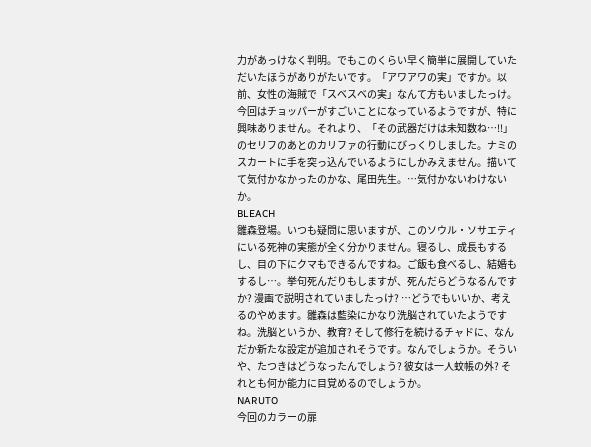力があっけなく判明。でもこのくらい早く簡単に展開していただいたほうがありがたいです。「アワアワの実」ですか。以前、女性の海賊で「スベスベの実」なんて方もいましたっけ。今回はチョッパーがすごいことになっているようですが、特に興味ありません。それより、「その武器だけは未知数ね…!!」のセリフのあとのカリファの行動にびっくりしました。ナミのスカートに手を突っ込んでいるようにしかみえません。描いてて気付かなかったのかな、尾田先生。…気付かないわけないか。
BLEACH
雛森登場。いつも疑問に思いますが、このソウル・ソサエティにいる死神の実態が全く分かりません。寝るし、成長もするし、目の下にクマもできるんですね。ご飯も食べるし、結婚もするし…。挙句死んだりもしますが、死んだらどうなるんですか? 漫画で説明されていましたっけ? …どうでもいいか、考えるのやめます。雛森は藍染にかなり洗脳されていたようですね。洗脳というか、教育? そして修行を続けるチャドに、なんだか新たな設定が追加されそうです。なんでしょうか。そういや、たつきはどうなったんでしょう? 彼女は一人蚊帳の外? それとも何か能力に目覚めるのでしょうか。
NARUTO
今回のカラーの扉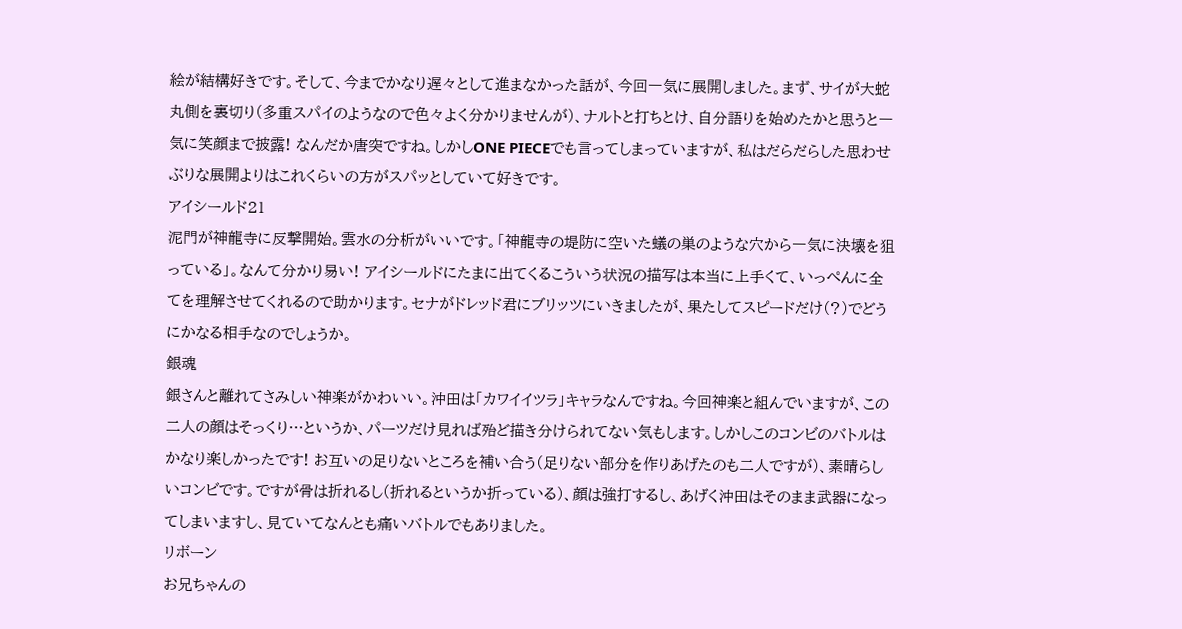絵が結構好きです。そして、今までかなり遅々として進まなかった話が、今回一気に展開しました。まず、サイが大蛇丸側を裏切り(多重スパイのようなので色々よく分かりませんが)、ナルトと打ちとけ、自分語りを始めたかと思うと一気に笑顔まで披露! なんだか唐突ですね。しかしONE PIECEでも言ってしまっていますが、私はだらだらした思わせぶりな展開よりはこれくらいの方がスパッとしていて好きです。
アイシールド21
泥門が神龍寺に反撃開始。雲水の分析がいいです。「神龍寺の堤防に空いた蟻の巣のような穴から一気に決壊を狙っている」。なんて分かり易い! アイシールドにたまに出てくるこういう状況の描写は本当に上手くて、いっぺんに全てを理解させてくれるので助かります。セナがドレッド君にブリッツにいきましたが、果たしてスピードだけ(?)でどうにかなる相手なのでしょうか。
銀魂
銀さんと離れてさみしい神楽がかわいい。沖田は「カワイイツラ」キャラなんですね。今回神楽と組んでいますが、この二人の顔はそっくり…というか、パーツだけ見れば殆ど描き分けられてない気もします。しかしこのコンビのバトルはかなり楽しかったです! お互いの足りないところを補い合う(足りない部分を作りあげたのも二人ですが)、素晴らしいコンビです。ですが骨は折れるし(折れるというか折っている)、顔は強打するし、あげく沖田はそのまま武器になってしまいますし、見ていてなんとも痛いバトルでもありました。
リボーン
お兄ちゃんの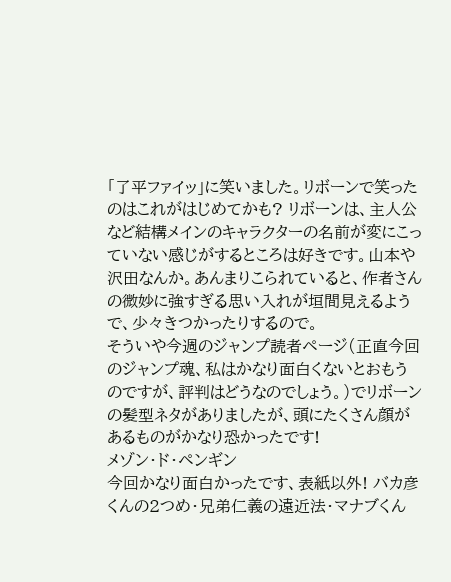「了平ファイッ」に笑いました。リボーンで笑ったのはこれがはじめてかも? リボーンは、主人公など結構メインのキャラクターの名前が変にこっていない感じがするところは好きです。山本や沢田なんか。あんまりこられていると、作者さんの微妙に強すぎる思い入れが垣間見えるようで、少々きつかったりするので。
そういや今週のジャンプ読者ページ(正直今回のジャンプ魂、私はかなり面白くないとおもうのですが、評判はどうなのでしょう。)でリボーンの髪型ネタがありましたが、頭にたくさん顔があるものがかなり恐かったです!
メゾン・ド・ペンギン
今回かなり面白かったです、表紙以外! バカ彦くんの2つめ・兄弟仁義の遠近法・マナブくん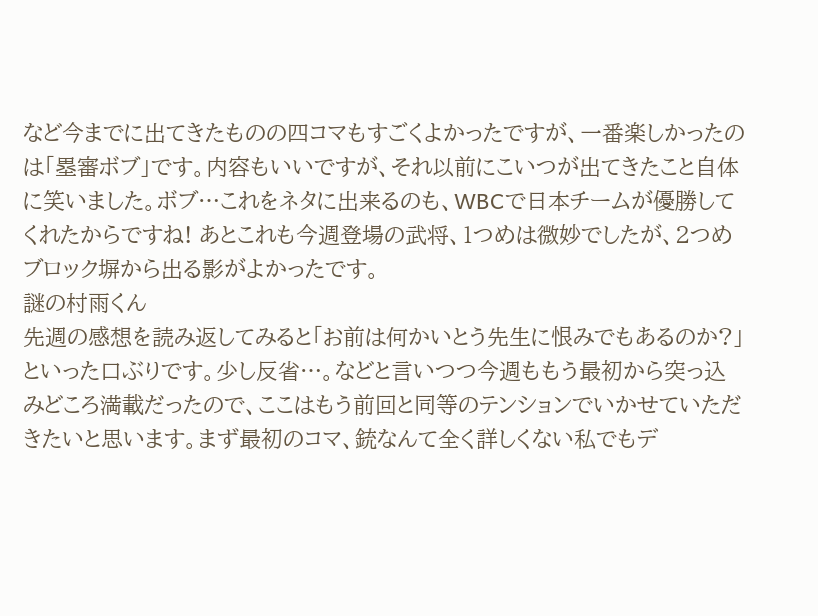など今までに出てきたものの四コマもすごくよかったですが、一番楽しかったのは「塁審ボブ」です。内容もいいですが、それ以前にこいつが出てきたこと自体に笑いました。ボブ…これをネタに出来るのも、WBCで日本チームが優勝してくれたからですね! あとこれも今週登場の武将、1つめは微妙でしたが、2つめブロック塀から出る影がよかったです。
謎の村雨くん
先週の感想を読み返してみると「お前は何かいとう先生に恨みでもあるのか?」といった口ぶりです。少し反省…。などと言いつつ今週ももう最初から突っ込みどころ満載だったので、ここはもう前回と同等のテンションでいかせていただきたいと思います。まず最初のコマ、銃なんて全く詳しくない私でもデ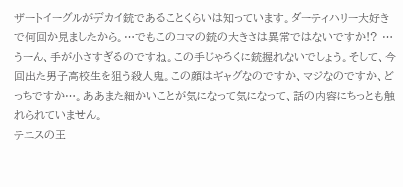ザートイーグルがデカイ銃であることくらいは知っています。ダーティハリー大好きで何回か見ましたから。…でもこのコマの銃の大きさは異常ではないですか!? …うーん、手が小さすぎるのですね。この手じゃろくに銃握れないでしょう。そして、今回出た男子高校生を狙う殺人鬼。この顔はギャグなのですか、マジなのですか、どっちですか…。ああまた細かいことが気になって気になって、話の内容にちっとも触れられていません。
テニスの王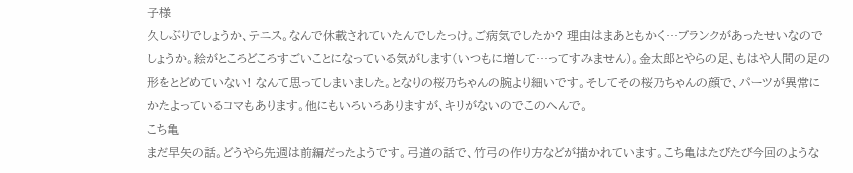子様
久しぶりでしょうか、テニス。なんで休載されていたんでしたっけ。ご病気でしたか? 理由はまあともかく…ブランクがあったせいなのでしょうか。絵がところどころすごいことになっている気がします(いつもに増して…ってすみません)。金太郎とやらの足、もはや人間の足の形をとどめていない! なんて思ってしまいました。となりの桜乃ちゃんの腕より細いです。そしてその桜乃ちゃんの顔で、パーツが異常にかたよっているコマもあります。他にもいろいろありますが、キリがないのでこのへんで。
こち亀
まだ早矢の話。どうやら先週は前編だったようです。弓道の話で、竹弓の作り方などが描かれています。こち亀はたびたび今回のような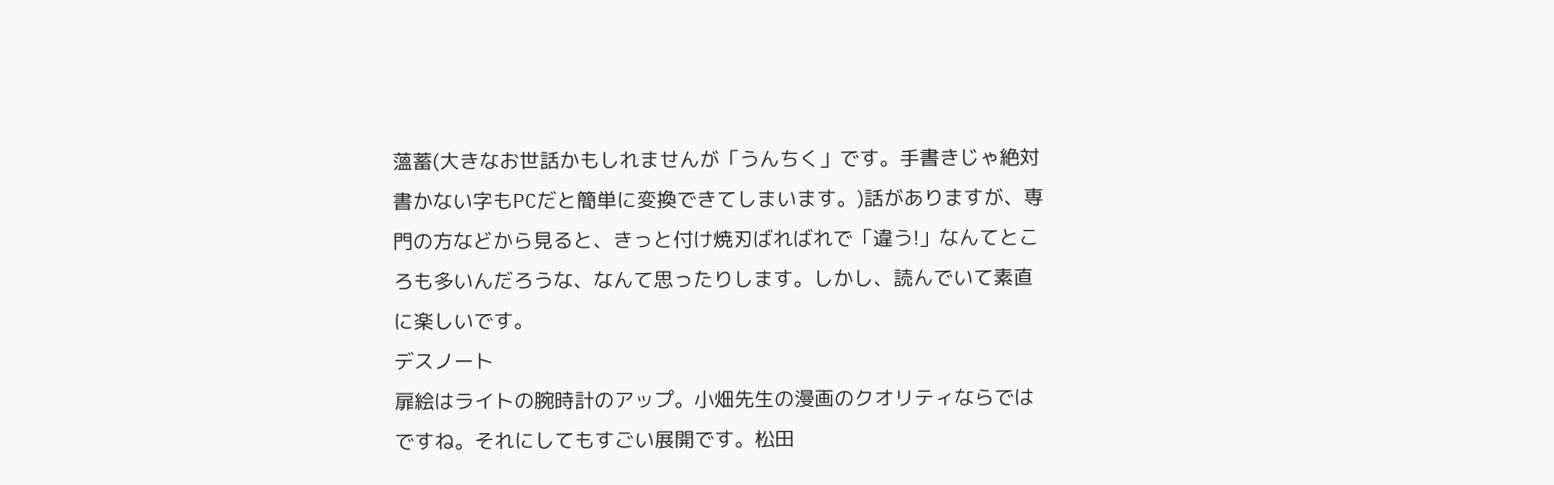薀蓄(大きなお世話かもしれませんが「うんちく」です。手書きじゃ絶対書かない字もPCだと簡単に変換できてしまいます。)話がありますが、専門の方などから見ると、きっと付け焼刃ばればれで「違う!」なんてところも多いんだろうな、なんて思ったりします。しかし、読んでいて素直に楽しいです。
デスノート
扉絵はライトの腕時計のアップ。小畑先生の漫画のクオリティならではですね。それにしてもすごい展開です。松田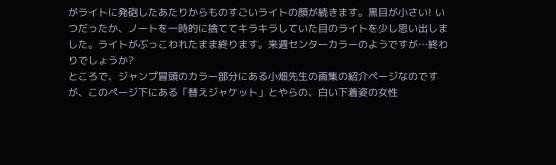がライトに発砲したあたりからものすごいライトの顔が続きます。黒目が小さい! いつだったか、ノートを一時的に捨ててキラキラしていた目のライトを少し思い出しました。ライトがぶっこわれたまま終ります。来週センターカラーのようですが…終わりでしょうか?
ところで、ジャンプ冒頭のカラー部分にある小畑先生の画集の紹介ページなのですが、このページ下にある「替えジャケット」とやらの、白い下着姿の女性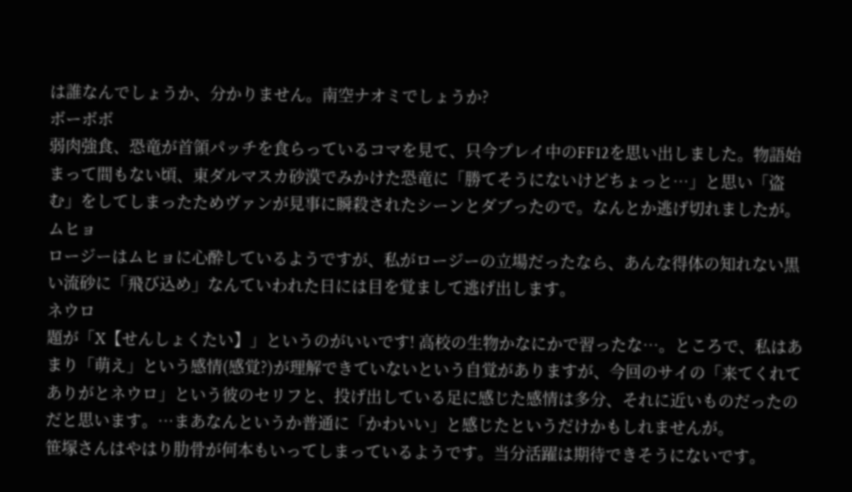は誰なんでしょうか、分かりません。南空ナオミでしょうか?
ボーボボ
弱肉強食、恐竜が首領パッチを食らっているコマを見て、只今プレイ中のFF12を思い出しました。物語始まって間もない頃、東ダルマスカ砂漠でみかけた恐竜に「勝てそうにないけどちょっと…」と思い「盗む」をしてしまったためヴァンが見事に瞬殺されたシーンとダブったので。なんとか逃げ切れましたが。
ムヒョ
ロージーはムヒョに心酔しているようですが、私がロージーの立場だったなら、あんな得体の知れない黒い流砂に「飛び込め」なんていわれた日には目を覚まして逃げ出します。
ネウロ
題が「X【せんしょくたい】」というのがいいです! 高校の生物かなにかで習ったな…。ところで、私はあまり「萌え」という感情(感覚?)が理解できていないという自覚がありますが、今回のサイの「来てくれてありがとネウロ」という彼のセリフと、投げ出している足に感じた感情は多分、それに近いものだったのだと思います。…まあなんというか普通に「かわいい」と感じたというだけかもしれませんが。
笹塚さんはやはり肋骨が何本もいってしまっているようです。当分活躍は期待できそうにないです。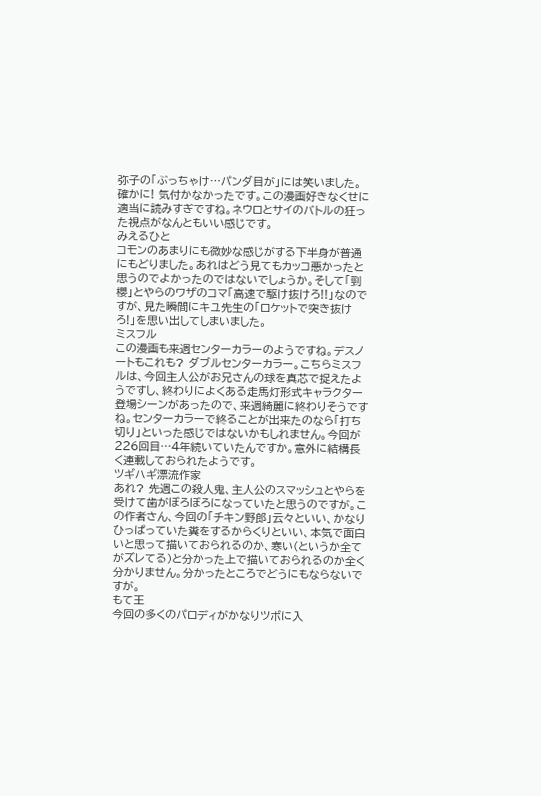弥子の「ぶっちゃけ…パンダ目が」には笑いました。確かに! 気付かなかったです。この漫画好きなくせに適当に読みすぎですね。ネウロとサイのバトルの狂った視点がなんともいい感じです。
みえるひと
コモンのあまりにも微妙な感じがする下半身が普通にもどりました。あれはどう見てもカッコ悪かったと思うのでよかったのではないでしょうか。そして「剄櫻」とやらのワザのコマ「高速で駆け抜けろ!!」なのですが、見た瞬間にキユ先生の「ロケットで突き抜けろ!」を思い出してしまいました。
ミスフル
この漫画も来週センターカラーのようですね。デスノートもこれも? ダブルセンターカラー。こちらミスフルは、今回主人公がお兄さんの球を真芯で捉えたようですし、終わりによくある走馬灯形式キャラクター登場シーンがあったので、来週綺麗に終わりそうですね。センターカラーで終ることが出来たのなら「打ち切り」といった感じではないかもしれません。今回が226回目…4年続いていたんですか。意外に結構長く連載しておられたようです。
ツギハギ漂流作家
あれ? 先週この殺人鬼、主人公のスマッシュとやらを受けて歯がぼろぼろになっていたと思うのですが。この作者さん、今回の「チキン野郎」云々といい、かなりひっぱっていた糞をするからくりといい、本気で面白いと思って描いておられるのか、寒い(というか全てがズレてる)と分かった上で描いておられるのか全く分かりません。分かったところでどうにもならないですが。
もて王
今回の多くのパロディがかなりツボに入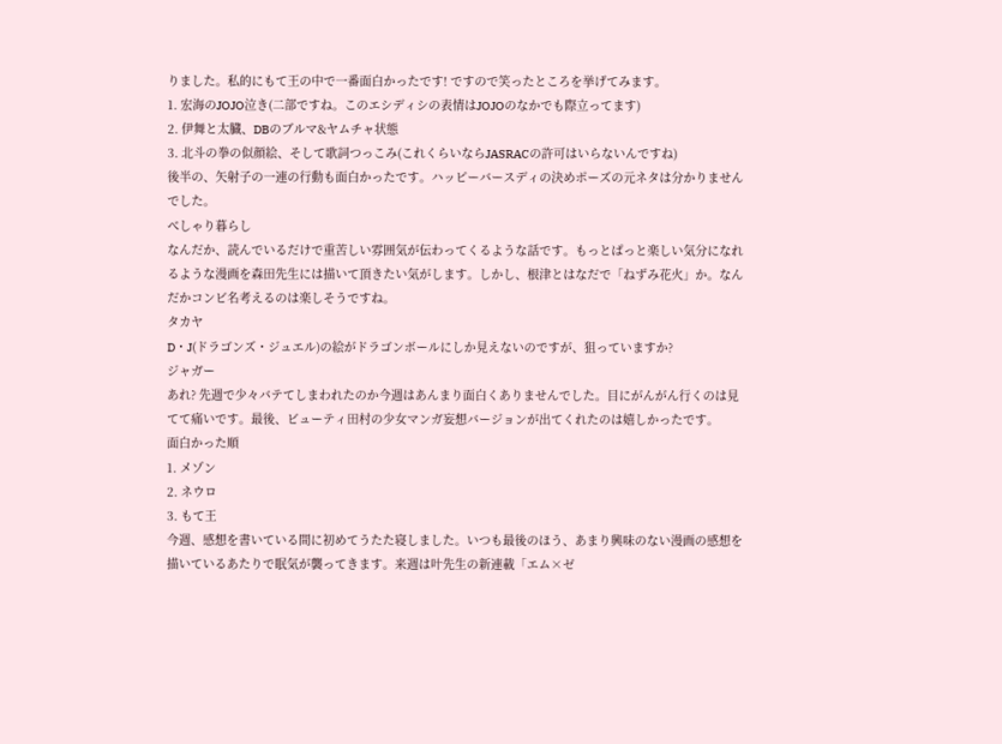りました。私的にもて王の中で一番面白かったです! ですので笑ったところを挙げてみます。
1. 宏海のJOJO泣き(二部ですね。このエシディシの表情はJOJOのなかでも際立ってます)
2. 伊舞と太臓、DBのブルマ&ヤムチャ状態
3. 北斗の拳の似顔絵、そして歌詞つっこみ(これくらいならJASRACの許可はいらないんですね)
後半の、矢射子の一連の行動も面白かったです。ハッピーバースディの決めポーズの元ネタは分かりませんでした。
べしゃり暮らし
なんだか、読んでいるだけで重苦しい雰囲気が伝わってくるような話です。もっとぱっと楽しい気分になれるような漫画を森田先生には描いて頂きたい気がします。しかし、根津とはなだで「ねずみ花火」か。なんだかコンビ名考えるのは楽しそうですね。
タカヤ
D・J(ドラゴンズ・ジュエル)の絵がドラゴンボールにしか見えないのですが、狙っていますか?
ジャガー
あれ? 先週で少々バテてしまわれたのか今週はあんまり面白くありませんでした。目にがんがん行くのは見てて痛いです。最後、ビューティ田村の少女マンガ妄想バージョンが出てくれたのは嬉しかったです。
面白かった順
1. メゾン
2. ネウロ
3. もて王
今週、感想を書いている間に初めてうたた寝しました。いつも最後のほう、あまり興味のない漫画の感想を描いているあたりで眠気が襲ってきます。来週は叶先生の新連載「エム×ゼ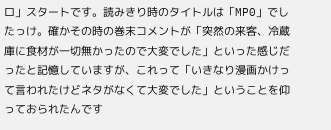ロ」スタートです。読みきり時のタイトルは「MP0」でしたっけ。確かその時の巻末コメントが「突然の来客、冷蔵庫に食材が一切無かったので大変でした」といった感じだったと記憶していますが、これって「いきなり漫画かけって言われたけどネタがなくて大変でした」ということを仰っておられたんです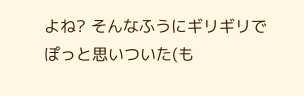よね? そんなふうにギリギリでぽっと思いついた(も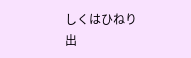しくはひねり出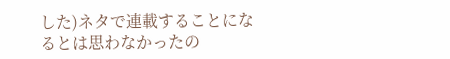した)ネタで連載することになるとは思わなかったの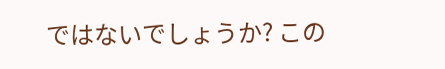ではないでしょうか? この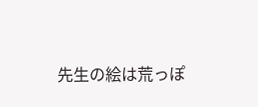先生の絵は荒っぽ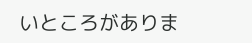いところがありま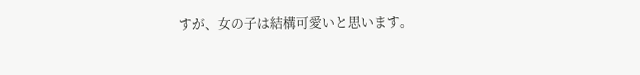すが、女の子は結構可愛いと思います。